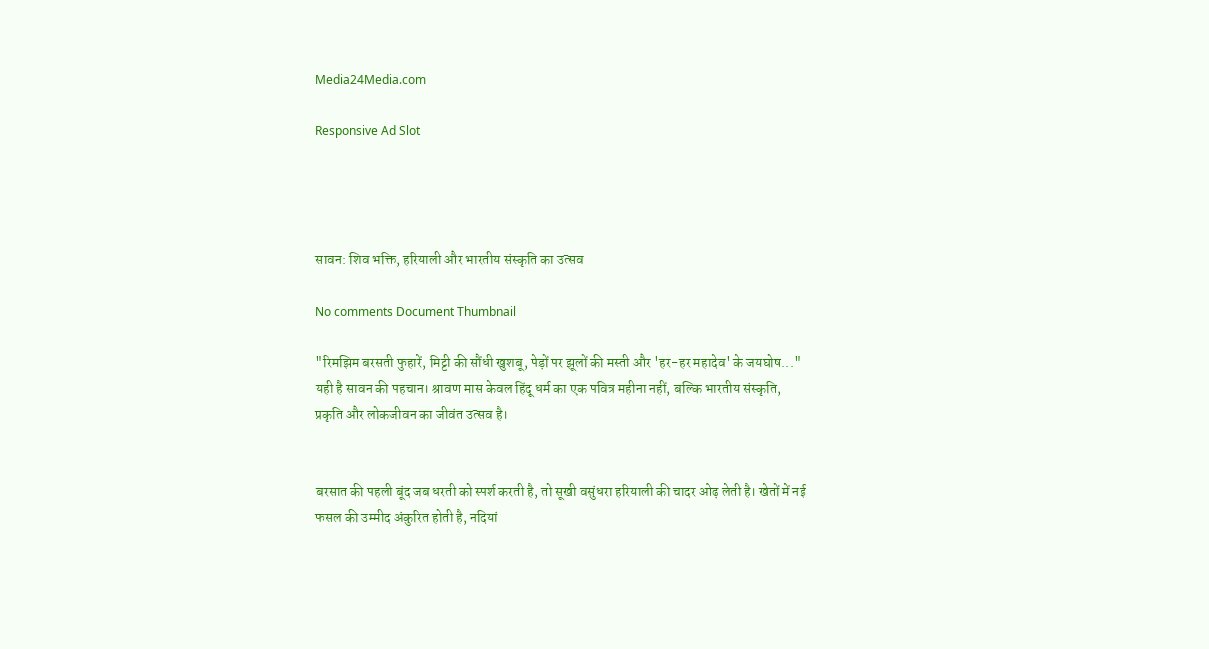Media24Media.com

Responsive Ad Slot




सावन: शिव भक्ति, हरियाली और भारतीय संस्कृति का उत्सव

No comments Document Thumbnail

"रिमझिम बरसती फुहारें, मिट्टी की सौंधी खुशबू, पेड़ों पर झूलों की मस्ती और 'हर-हर महादेव' के जयघोष..." यही है सावन की पहचान। श्रावण मास केवल हिंदू धर्म का एक पवित्र महीना नहीं, बल्कि भारतीय संस्कृति, प्रकृति और लोकजीवन का जीवंत उत्सव है।


बरसात की पहली बूंद जब धरती को स्पर्श करती है, तो सूखी वसुंधरा हरियाली की चादर ओढ़ लेती है। खेतों में नई फसल की उम्मीद अंकुरित होती है, नदियां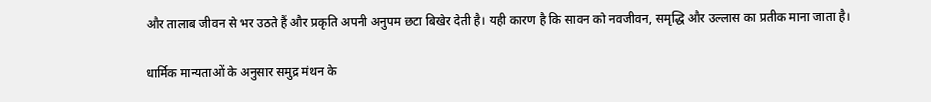और तालाब जीवन से भर उठते हैं और प्रकृति अपनी अनुपम छटा बिखेर देती है। यही कारण है कि सावन को नवजीवन, समृद्धि और उल्लास का प्रतीक माना जाता है।

धार्मिक मान्यताओं के अनुसार समुद्र मंथन के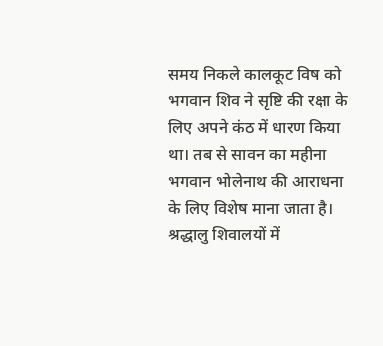समय निकले कालकूट विष को भगवान शिव ने सृष्टि की रक्षा के लिए अपने कंठ में धारण किया था। तब से सावन का महीना भगवान भोलेनाथ की आराधना के लिए विशेष माना जाता है। श्रद्धालु शिवालयों में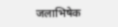जलाभिषेक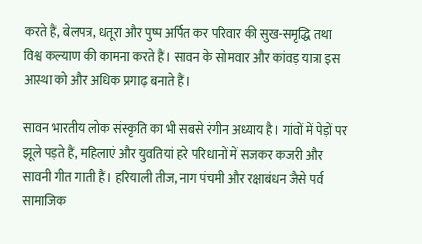करते हैं, बेलपत्र, धतूरा और पुष्प अर्पित कर परिवार की सुख-समृद्धि तथा विश्व कल्याण की कामना करते हैं। सावन के सोमवार और कांवड़ यात्रा इस आस्था को और अधिक प्रगाढ़ बनाते हैं।

सावन भारतीय लोक संस्कृति का भी सबसे रंगीन अध्याय है। गांवों में पेड़ों पर झूले पड़ते हैं, महिलाएं और युवतियां हरे परिधानों में सजकर कजरी और सावनी गीत गाती हैं। हरियाली तीज, नाग पंचमी और रक्षाबंधन जैसे पर्व सामाजिक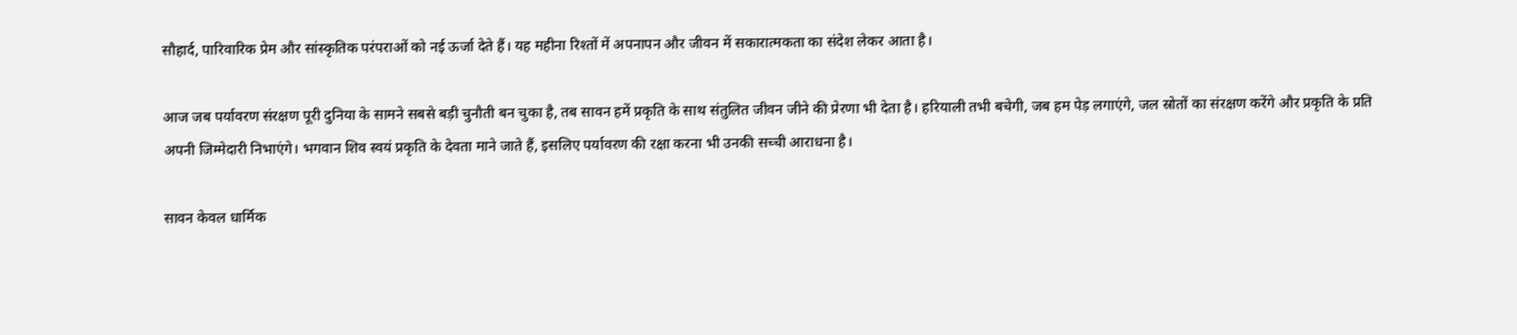सौहार्द, पारिवारिक प्रेम और सांस्कृतिक परंपराओं को नई ऊर्जा देते हैं। यह महीना रिश्तों में अपनापन और जीवन में सकारात्मकता का संदेश लेकर आता है।

आज जब पर्यावरण संरक्षण पूरी दुनिया के सामने सबसे बड़ी चुनौती बन चुका है, तब सावन हमें प्रकृति के साथ संतुलित जीवन जीने की प्रेरणा भी देता है। हरियाली तभी बचेगी, जब हम पेड़ लगाएंगे, जल स्रोतों का संरक्षण करेंगे और प्रकृति के प्रति अपनी जिम्मेदारी निभाएंगे। भगवान शिव स्वयं प्रकृति के देवता माने जाते हैं, इसलिए पर्यावरण की रक्षा करना भी उनकी सच्ची आराधना है।

सावन केवल धार्मिक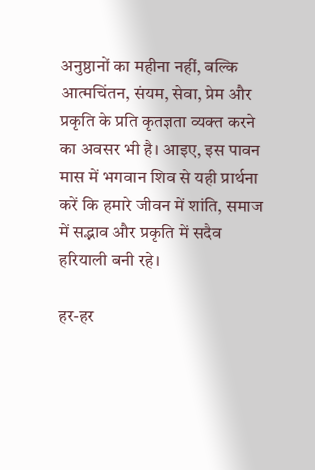अनुष्ठानों का महीना नहीं, बल्कि आत्मचिंतन, संयम, सेवा, प्रेम और प्रकृति के प्रति कृतज्ञता व्यक्त करने का अवसर भी है। आइए, इस पावन मास में भगवान शिव से यही प्रार्थना करें कि हमारे जीवन में शांति, समाज में सद्भाव और प्रकृति में सदैव हरियाली बनी रहे।

हर-हर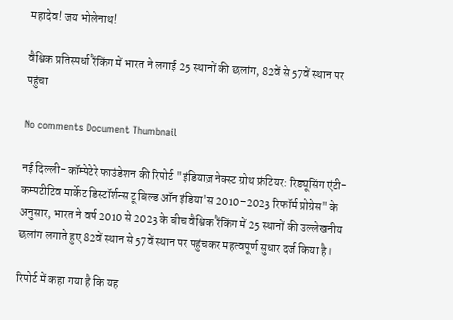महादेव! जय भोलेनाथ!

वैश्विक प्रतिस्पर्धा रैंकिंग में भारत ने लगाई 25 स्थानों की छलांग, 82वें से 57वें स्थान पर पहुंचा

No comments Document Thumbnail

नई दिल्ली- कॉम्पेटेरे फाउंडेशन की रिपोर्ट "इंडियाज़ नेक्स्ट ग्रोथ फ्रंटियर: रिड्यूसिंग एंटी-कम्पटीटिव मार्केट डिस्टॉर्शन्स टू बिल्ड ऑन इंडिया'स 2010–2023 रिफॉर्म प्रोग्रेस" के अनुसार, भारत ने वर्ष 2010 से 2023 के बीच वैश्विक रैंकिंग में 25 स्थानों की उल्लेखनीय छलांग लगाते हुए 82वें स्थान से 57वें स्थान पर पहुंचकर महत्वपूर्ण सुधार दर्ज किया है।

रिपोर्ट में कहा गया है कि यह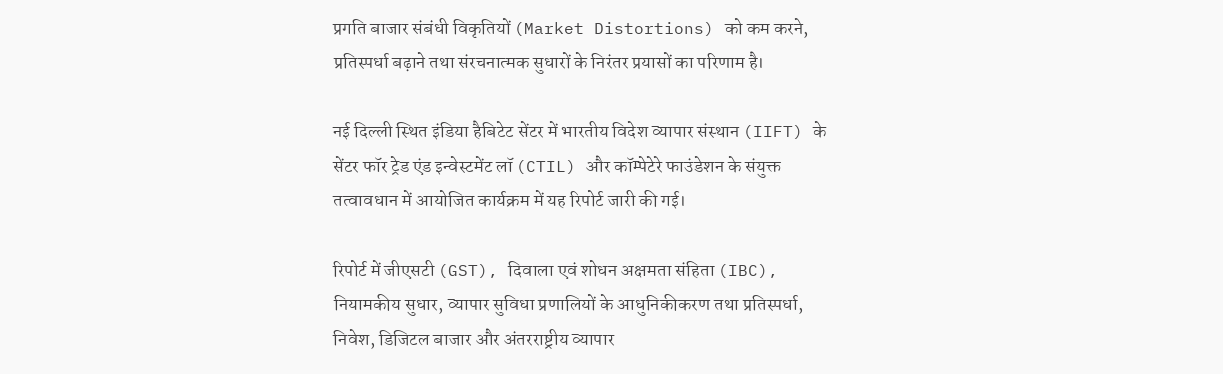प्रगति बाजार संबंधी विकृतियों (Market Distortions) को कम करने, प्रतिस्पर्धा बढ़ाने तथा संरचनात्मक सुधारों के निरंतर प्रयासों का परिणाम है।

नई दिल्ली स्थित इंडिया हैबिटेट सेंटर में भारतीय विदेश व्यापार संस्थान (IIFT) के सेंटर फॉर ट्रेड एंड इन्वेस्टमेंट लॉ (CTIL) और कॉम्पेटेरे फाउंडेशन के संयुक्त तत्वावधान में आयोजित कार्यक्रम में यह रिपोर्ट जारी की गई।

रिपोर्ट में जीएसटी (GST), दिवाला एवं शोधन अक्षमता संहिता (IBC), नियामकीय सुधार, व्यापार सुविधा प्रणालियों के आधुनिकीकरण तथा प्रतिस्पर्धा, निवेश, डिजिटल बाजार और अंतरराष्ट्रीय व्यापार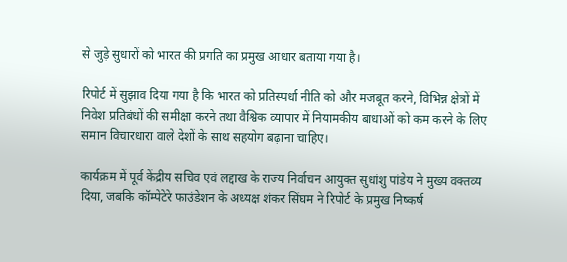से जुड़े सुधारों को भारत की प्रगति का प्रमुख आधार बताया गया है।

रिपोर्ट में सुझाव दिया गया है कि भारत को प्रतिस्पर्धा नीति को और मजबूत करने, विभिन्न क्षेत्रों में निवेश प्रतिबंधों की समीक्षा करने तथा वैश्विक व्यापार में नियामकीय बाधाओं को कम करने के लिए समान विचारधारा वाले देशों के साथ सहयोग बढ़ाना चाहिए।

कार्यक्रम में पूर्व केंद्रीय सचिव एवं लद्दाख के राज्य निर्वाचन आयुक्त सुधांशु पांडेय ने मुख्य वक्तव्य दिया, जबकि कॉम्पेटेरे फाउंडेशन के अध्यक्ष शंकर सिंघम ने रिपोर्ट के प्रमुख निष्कर्ष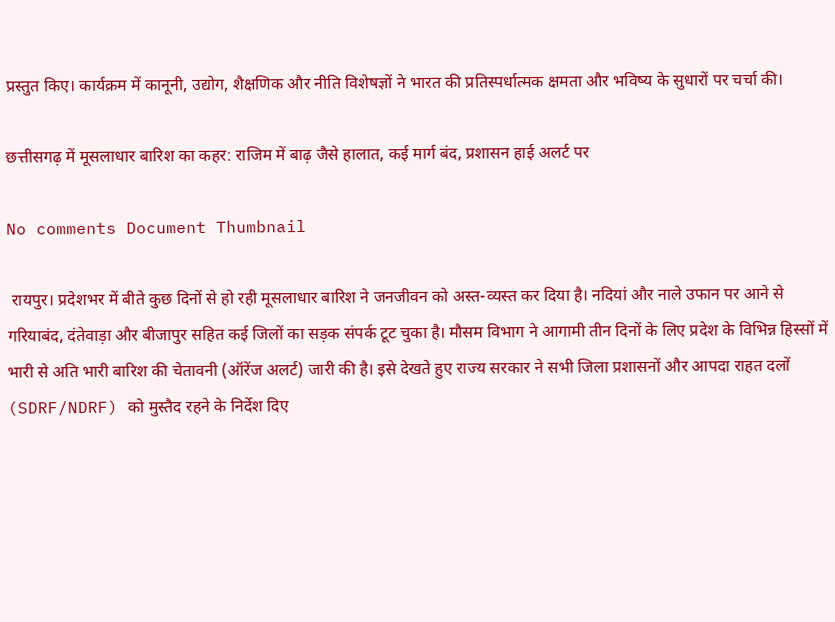प्रस्तुत किए। कार्यक्रम में कानूनी, उद्योग, शैक्षणिक और नीति विशेषज्ञों ने भारत की प्रतिस्पर्धात्मक क्षमता और भविष्य के सुधारों पर चर्चा की।

छत्तीसगढ़ में मूसलाधार बारिश का कहर: राजिम में बाढ़ जैसे हालात, कई मार्ग बंद, प्रशासन हाई अलर्ट पर

No comments Document Thumbnail

 रायपुर। प्रदेशभर में बीते कुछ दिनों से हो रही मूसलाधार बारिश ने जनजीवन को अस्त-व्यस्त कर दिया है। नदियां और नाले उफान पर आने से गरियाबंद, दंतेवाड़ा और बीजापुर सहित कई जिलों का सड़क संपर्क टूट चुका है। मौसम विभाग ने आगामी तीन दिनों के लिए प्रदेश के विभिन्न हिस्सों में भारी से अति भारी बारिश की चेतावनी (ऑरेंज अलर्ट) जारी की है। इसे देखते हुए राज्य सरकार ने सभी जिला प्रशासनों और आपदा राहत दलों (SDRF/NDRF) को मुस्तैद रहने के निर्देश दिए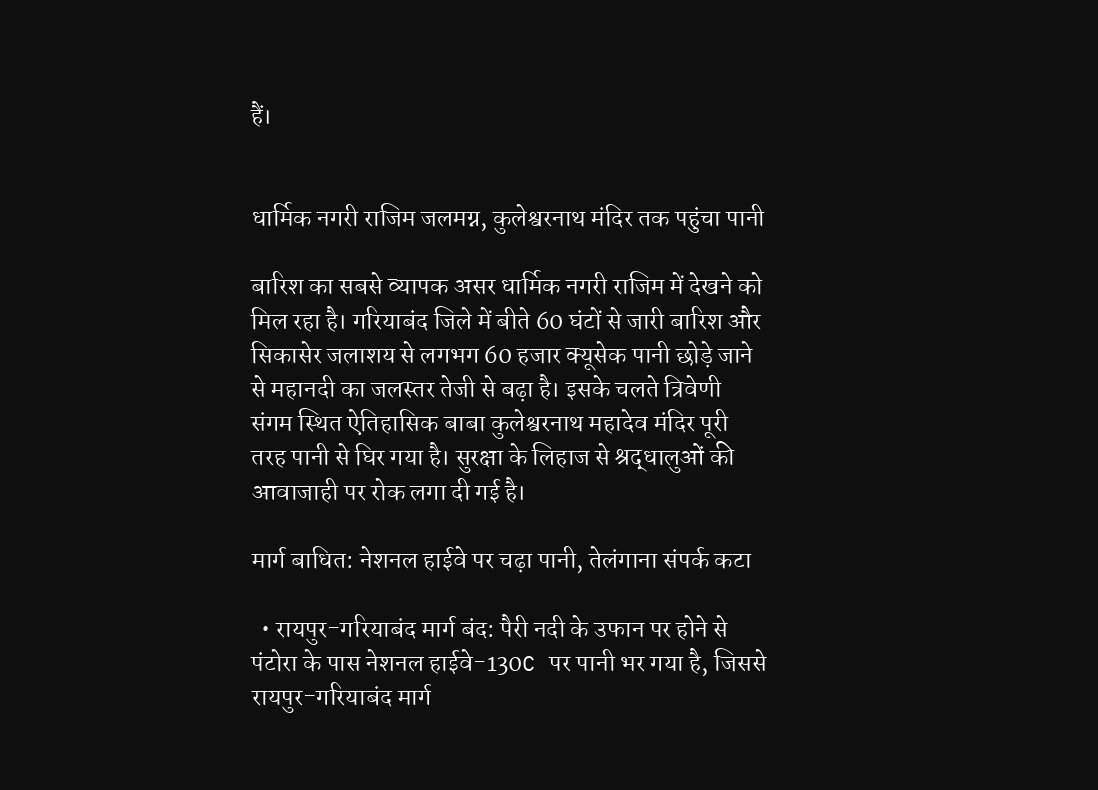हैं।


धार्मिक नगरी राजिम जलमग्न, कुलेश्वरनाथ मंदिर तक पहुंचा पानी

बारिश का सबसे व्यापक असर धार्मिक नगरी राजिम में देखने को मिल रहा है। गरियाबंद जिले में बीते 60 घंटों से जारी बारिश और सिकासेर जलाशय से लगभग 60 हजार क्यूसेक पानी छोड़े जाने से महानदी का जलस्तर तेजी से बढ़ा है। इसके चलते त्रिवेणी संगम स्थित ऐतिहासिक बाबा कुलेश्वरनाथ महादेव मंदिर पूरी तरह पानी से घिर गया है। सुरक्षा के लिहाज से श्रद्धालुओं की आवाजाही पर रोक लगा दी गई है।

मार्ग बाधित: नेशनल हाईवे पर चढ़ा पानी, तेलंगाना संपर्क कटा

  • रायपुर-गरियाबंद मार्ग बंद: पैरी नदी के उफान पर होने से पंटोरा के पास नेशनल हाईवे-130C पर पानी भर गया है, जिससे रायपुर-गरियाबंद मार्ग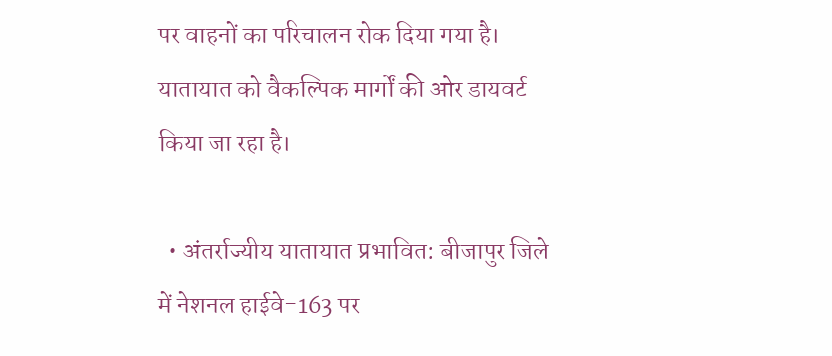पर वाहनों का परिचालन रोक दिया गया है। यातायात को वैकल्पिक मार्गों की ओर डायवर्ट किया जा रहा है।

  • अंतर्राज्यीय यातायात प्रभावित: बीजापुर जिले में नेशनल हाईवे-163 पर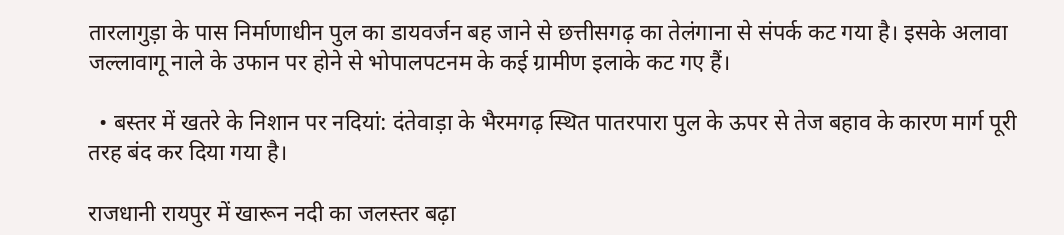तारलागुड़ा के पास निर्माणाधीन पुल का डायवर्जन बह जाने से छत्तीसगढ़ का तेलंगाना से संपर्क कट गया है। इसके अलावा जल्लावागू नाले के उफान पर होने से भोपालपटनम के कई ग्रामीण इलाके कट गए हैं।

  • बस्तर में खतरे के निशान पर नदियां: दंतेवाड़ा के भैरमगढ़ स्थित पातरपारा पुल के ऊपर से तेज बहाव के कारण मार्ग पूरी तरह बंद कर दिया गया है।

राजधानी रायपुर में खारून नदी का जलस्तर बढ़ा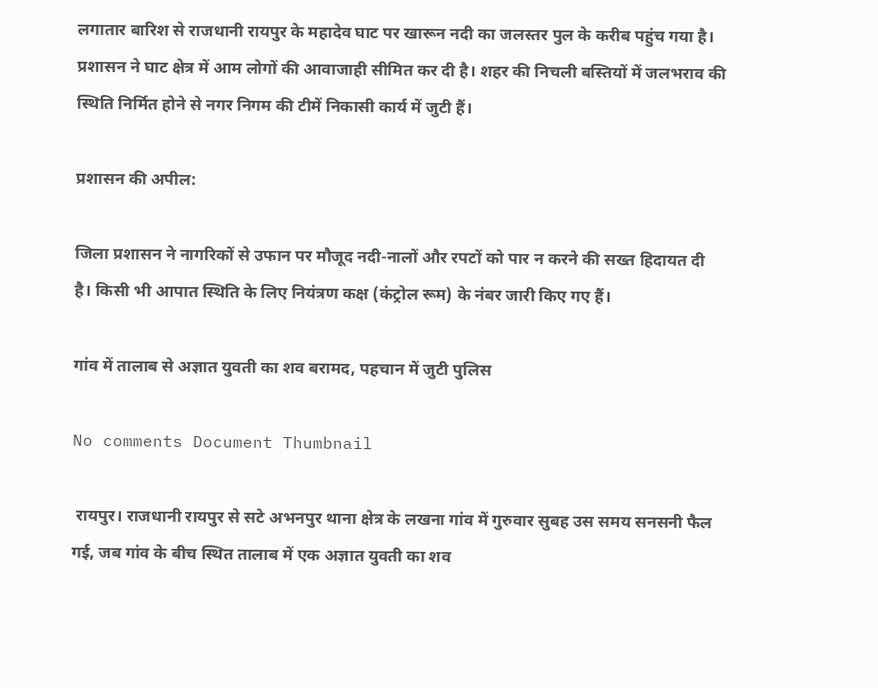लगातार बारिश से राजधानी रायपुर के महादेव घाट पर खारून नदी का जलस्तर पुल के करीब पहुंच गया है। प्रशासन ने घाट क्षेत्र में आम लोगों की आवाजाही सीमित कर दी है। शहर की निचली बस्तियों में जलभराव की स्थिति निर्मित होने से नगर निगम की टीमें निकासी कार्य में जुटी हैं।

प्रशासन की अपील:

जिला प्रशासन ने नागरिकों से उफान पर मौजूद नदी-नालों और रपटों को पार न करने की सख्त हिदायत दी है। किसी भी आपात स्थिति के लिए नियंत्रण कक्ष (कंट्रोल रूम) के नंबर जारी किए गए हैं।

गांव में तालाब से अज्ञात युवती का शव बरामद, पहचान में जुटी पुलिस

No comments Document Thumbnail

 रायपुर। राजधानी रायपुर से सटे अभनपुर थाना क्षेत्र के लखना गांव में गुरुवार सुबह उस समय सनसनी फैल गई, जब गांव के बीच स्थित तालाब में एक अज्ञात युवती का शव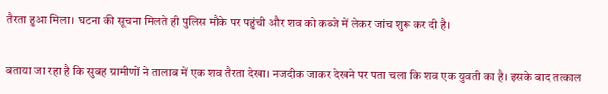तैरता हुआ मिला। घटना की सूचना मिलते ही पुलिस मौके पर पहुंची और शव को कब्जे में लेकर जांच शुरू कर दी है।


बताया जा रहा है कि सुबह ग्रामीणों ने तालाब में एक शव तैरता देखा। नजदीक जाकर देखने पर पता चला कि शव एक युवती का है। इसके बाद तत्काल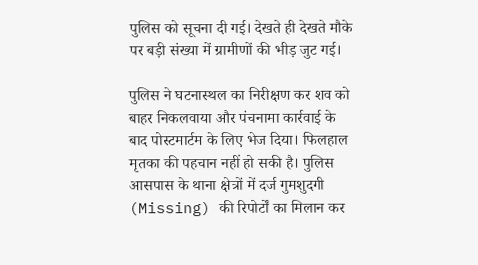पुलिस को सूचना दी गई। देखते ही देखते मौके पर बड़ी संख्या में ग्रामीणों की भीड़ जुट गई।

पुलिस ने घटनास्थल का निरीक्षण कर शव को बाहर निकलवाया और पंचनामा कार्रवाई के बाद पोस्टमार्टम के लिए भेज दिया। फिलहाल मृतका की पहचान नहीं हो सकी है। पुलिस आसपास के थाना क्षेत्रों में दर्ज गुमशुदगी (Missing) की रिपोर्टों का मिलान कर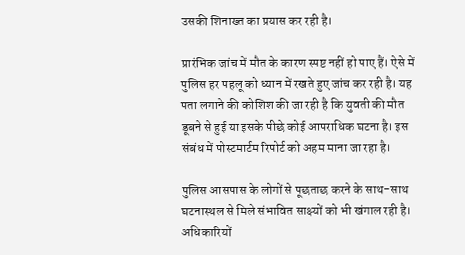उसकी शिनाख्त का प्रयास कर रही है।

प्रारंभिक जांच में मौत के कारण स्पष्ट नहीं हो पाए हैं। ऐसे में पुलिस हर पहलू को ध्यान में रखते हुए जांच कर रही है। यह पता लगाने की कोशिश की जा रही है कि युवती की मौत डूबने से हुई या इसके पीछे कोई आपराधिक घटना है। इस संबंध में पोस्टमार्टम रिपोर्ट को अहम माना जा रहा है।

पुलिस आसपास के लोगों से पूछताछ करने के साथ-साथ घटनास्थल से मिले संभावित साक्ष्यों को भी खंगाल रही है। अधिकारियों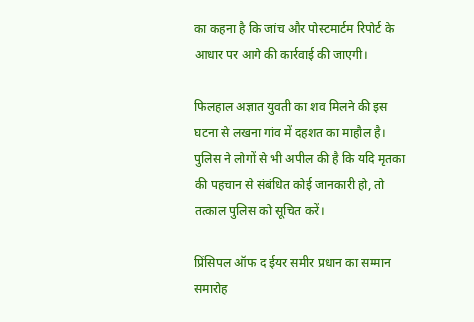का कहना है कि जांच और पोस्टमार्टम रिपोर्ट के आधार पर आगे की कार्रवाई की जाएगी।

फिलहाल अज्ञात युवती का शव मिलने की इस घटना से लखना गांव में दहशत का माहौल है। पुलिस ने लोगों से भी अपील की है कि यदि मृतका की पहचान से संबंधित कोई जानकारी हो, तो तत्काल पुलिस को सूचित करें।

प्रिंसिपल ऑफ द ईयर समीर प्रधान का सम्मान समारोह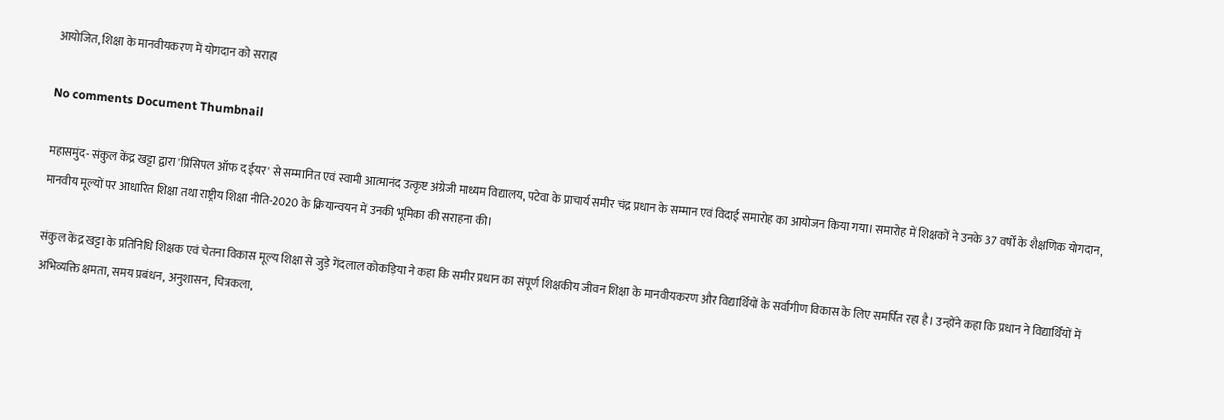आयोजित, शिक्षा के मानवीयकरण में योगदान को सराहा

No comments Document Thumbnail

महासमुंद- संकुल केंद्र खट्टा द्वारा 'प्रिंसिपल ऑफ द ईयर' से सम्मानित एवं स्वामी आत्मानंद उत्कृष्ट अंग्रेजी माध्यम विद्यालय, पटेवा के प्राचार्य समीर चंद्र प्रधान के सम्मान एवं विदाई समारोह का आयोजन किया गया। समारोह में शिक्षकों ने उनके 37 वर्षों के शैक्षणिक योगदान, मानवीय मूल्यों पर आधारित शिक्षा तथा राष्ट्रीय शिक्षा नीति-2020 के क्रियान्वयन में उनकी भूमिका की सराहना की।

संकुल केंद्र खट्टा के प्रतिनिधि शिक्षक एवं चेतना विकास मूल्य शिक्षा से जुड़े गेंदलाल कोकड़िया ने कहा कि समीर प्रधान का संपूर्ण शिक्षकीय जीवन शिक्षा के मानवीयकरण और विद्यार्थियों के सर्वांगीण विकास के लिए समर्पित रहा है। उन्होंने कहा कि प्रधान ने विद्यार्थियों में अभिव्यक्ति क्षमता, समय प्रबंधन, अनुशासन, चित्रकला,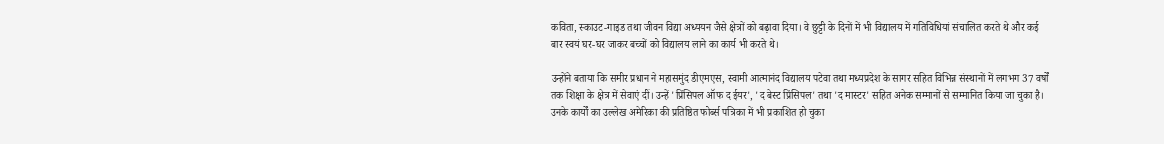कविता, स्काउट-गाइड तथा जीवन विद्या अध्ययन जैसे क्षेत्रों को बढ़ावा दिया। वे छुट्टी के दिनों में भी विद्यालय में गतिविधियां संचालित करते थे और कई बार स्वयं घर-घर जाकर बच्चों को विद्यालय लाने का कार्य भी करते थे।

उन्होंने बताया कि समीर प्रधान ने महासमुंद डीएमएस, स्वामी आत्मानंद विद्यालय पटेवा तथा मध्यप्रदेश के सागर सहित विभिन्न संस्थानों में लगभग 37 वर्षों तक शिक्षा के क्षेत्र में सेवाएं दीं। उन्हें 'प्रिंसिपल ऑफ द ईयर', 'द बेस्ट प्रिंसिपल' तथा 'द मास्टर' सहित अनेक सम्मानों से सम्मानित किया जा चुका है। उनके कार्यों का उल्लेख अमेरिका की प्रतिष्ठित फोर्ब्स पत्रिका में भी प्रकाशित हो चुका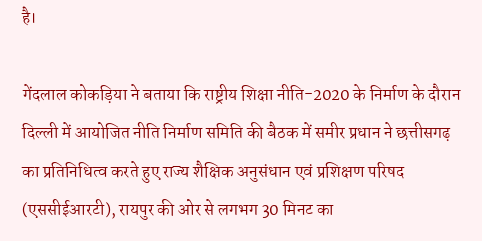है।

गेंदलाल कोकड़िया ने बताया कि राष्ट्रीय शिक्षा नीति-2020 के निर्माण के दौरान दिल्ली में आयोजित नीति निर्माण समिति की बैठक में समीर प्रधान ने छत्तीसगढ़ का प्रतिनिधित्व करते हुए राज्य शैक्षिक अनुसंधान एवं प्रशिक्षण परिषद (एससीईआरटी), रायपुर की ओर से लगभग 30 मिनट का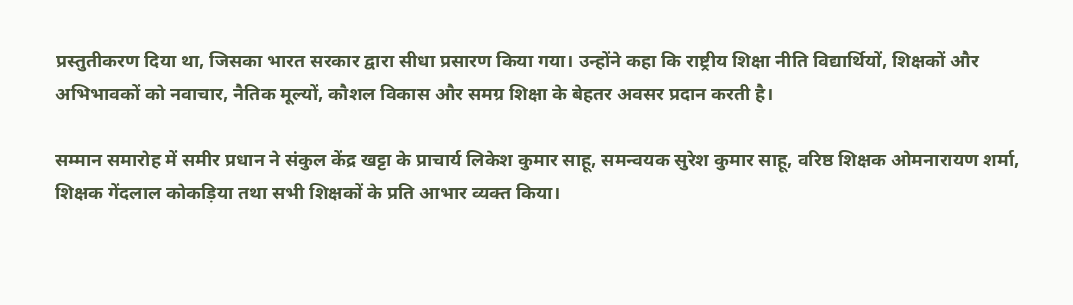प्रस्तुतीकरण दिया था, जिसका भारत सरकार द्वारा सीधा प्रसारण किया गया। उन्होंने कहा कि राष्ट्रीय शिक्षा नीति विद्यार्थियों, शिक्षकों और अभिभावकों को नवाचार, नैतिक मूल्यों, कौशल विकास और समग्र शिक्षा के बेहतर अवसर प्रदान करती है।

सम्मान समारोह में समीर प्रधान ने संकुल केंद्र खट्टा के प्राचार्य लिकेश कुमार साहू, समन्वयक सुरेश कुमार साहू, वरिष्ठ शिक्षक ओमनारायण शर्मा, शिक्षक गेंदलाल कोकड़िया तथा सभी शिक्षकों के प्रति आभार व्यक्त किया।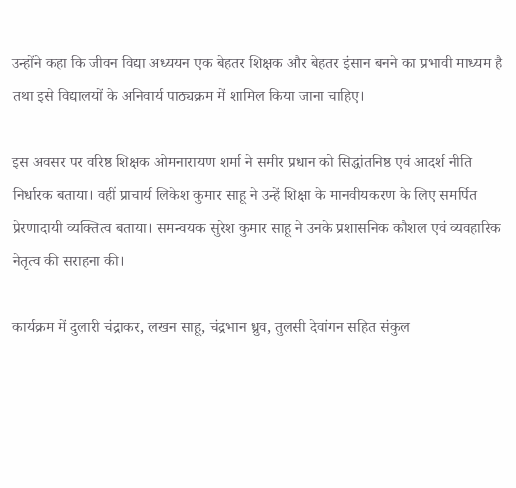उन्होंने कहा कि जीवन विद्या अध्ययन एक बेहतर शिक्षक और बेहतर इंसान बनने का प्रभावी माध्यम है तथा इसे विद्यालयों के अनिवार्य पाठ्यक्रम में शामिल किया जाना चाहिए।

इस अवसर पर वरिष्ठ शिक्षक ओमनारायण शर्मा ने समीर प्रधान को सिद्धांतनिष्ठ एवं आदर्श नीति निर्धारक बताया। वहीं प्राचार्य लिकेश कुमार साहू ने उन्हें शिक्षा के मानवीयकरण के लिए समर्पित प्रेरणादायी व्यक्तित्व बताया। समन्वयक सुरेश कुमार साहू ने उनके प्रशासनिक कौशल एवं व्यवहारिक नेतृत्व की सराहना की।

कार्यक्रम में दुलारी चंद्राकर, लखन साहू, चंद्रभान ध्रुव, तुलसी देवांगन सहित संकुल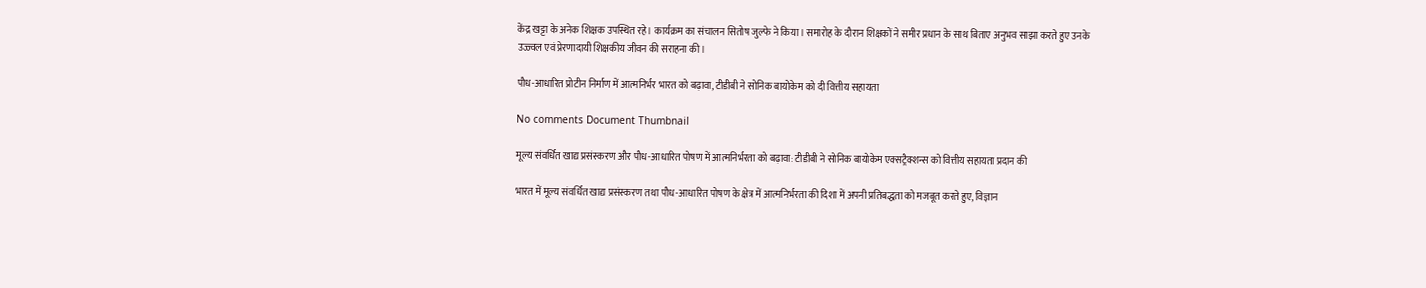केंद्र खट्टा के अनेक शिक्षक उपस्थित रहे। कार्यक्रम का संचालन सितोष जुल्फे ने किया। समारोह के दौरान शिक्षकों ने समीर प्रधान के साथ बिताए अनुभव साझा करते हुए उनके उज्ज्वल एवं प्रेरणादायी शिक्षकीय जीवन की सराहना की।

पौध-आधारित प्रोटीन निर्माण में आत्मनिर्भर भारत को बढ़ावा, टीडीबी ने सोनिक बायोकेम को दी वित्तीय सहायता

No comments Document Thumbnail

मूल्य संवर्धित खाद्य प्रसंस्करण और पौध-आधारित पोषण में आत्मनिर्भरता को बढ़ावा: टीडीबी ने सोनिक बायोकेम एक्सट्रैक्शन्स को वित्तीय सहायता प्रदान की

भारत में मूल्य संवर्धित खाद्य प्रसंस्करण तथा पौध-आधारित पोषण के क्षेत्र में आत्मनिर्भरता की दिशा में अपनी प्रतिबद्धता को मजबूत करते हुए, विज्ञान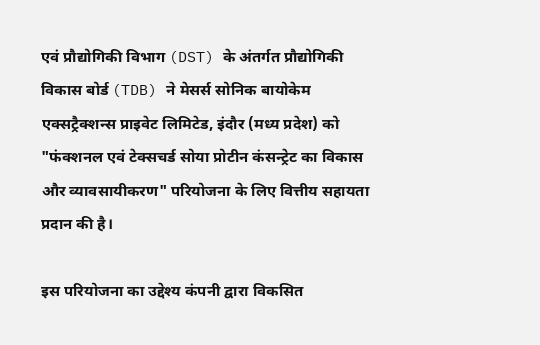एवं प्रौद्योगिकी विभाग (DST) के अंतर्गत प्रौद्योगिकी विकास बोर्ड (TDB) ने मेसर्स सोनिक बायोकेम एक्सट्रैक्शन्स प्राइवेट लिमिटेड, इंदौर (मध्य प्रदेश) को "फंक्शनल एवं टेक्सचर्ड सोया प्रोटीन कंसन्ट्रेट का विकास और व्यावसायीकरण" परियोजना के लिए वित्तीय सहायता प्रदान की है।

इस परियोजना का उद्देश्य कंपनी द्वारा विकसित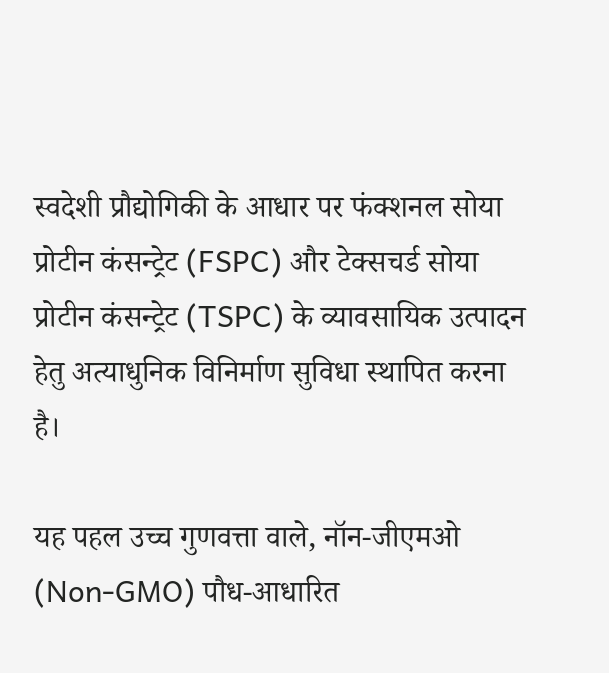स्वदेशी प्रौद्योगिकी के आधार पर फंक्शनल सोया प्रोटीन कंसन्ट्रेट (FSPC) और टेक्सचर्ड सोया प्रोटीन कंसन्ट्रेट (TSPC) के व्यावसायिक उत्पादन हेतु अत्याधुनिक विनिर्माण सुविधा स्थापित करना है।

यह पहल उच्च गुणवत्ता वाले, नॉन-जीएमओ (Non-GMO) पौध-आधारित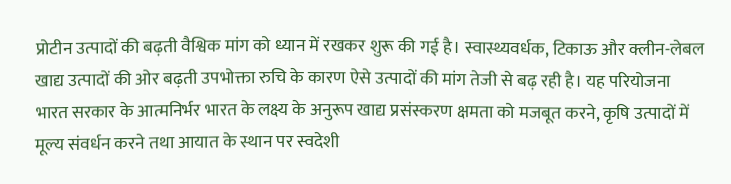प्रोटीन उत्पादों की बढ़ती वैश्विक मांग को ध्यान में रखकर शुरू की गई है। स्वास्थ्यवर्धक, टिकाऊ और क्लीन-लेबल खाद्य उत्पादों की ओर बढ़ती उपभोक्ता रुचि के कारण ऐसे उत्पादों की मांग तेजी से बढ़ रही है। यह परियोजना भारत सरकार के आत्मनिर्भर भारत के लक्ष्य के अनुरूप खाद्य प्रसंस्करण क्षमता को मजबूत करने, कृषि उत्पादों में मूल्य संवर्धन करने तथा आयात के स्थान पर स्वदेशी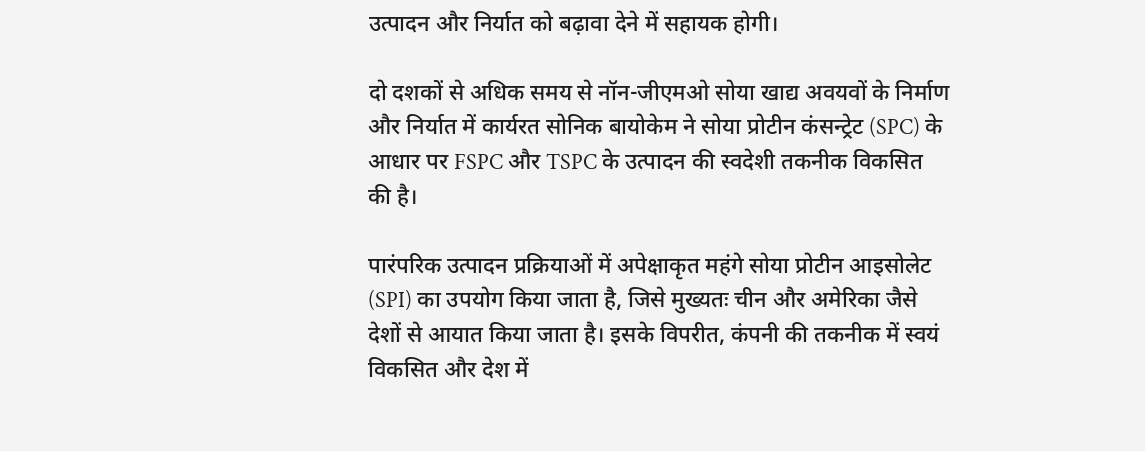उत्पादन और निर्यात को बढ़ावा देने में सहायक होगी।

दो दशकों से अधिक समय से नॉन-जीएमओ सोया खाद्य अवयवों के निर्माण और निर्यात में कार्यरत सोनिक बायोकेम ने सोया प्रोटीन कंसन्ट्रेट (SPC) के आधार पर FSPC और TSPC के उत्पादन की स्वदेशी तकनीक विकसित की है।

पारंपरिक उत्पादन प्रक्रियाओं में अपेक्षाकृत महंगे सोया प्रोटीन आइसोलेट (SPI) का उपयोग किया जाता है, जिसे मुख्यतः चीन और अमेरिका जैसे देशों से आयात किया जाता है। इसके विपरीत, कंपनी की तकनीक में स्वयं विकसित और देश में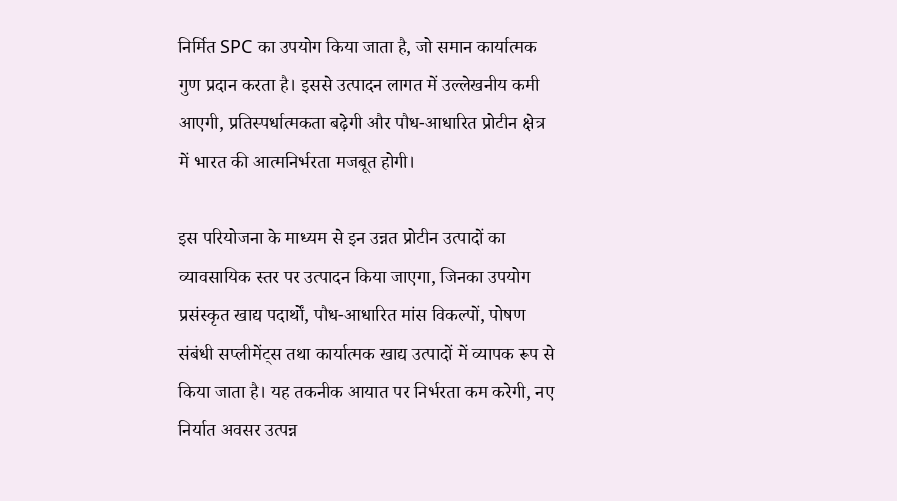निर्मित SPC का उपयोग किया जाता है, जो समान कार्यात्मक गुण प्रदान करता है। इससे उत्पादन लागत में उल्लेखनीय कमी आएगी, प्रतिस्पर्धात्मकता बढ़ेगी और पौध-आधारित प्रोटीन क्षेत्र में भारत की आत्मनिर्भरता मजबूत होगी।

इस परियोजना के माध्यम से इन उन्नत प्रोटीन उत्पादों का व्यावसायिक स्तर पर उत्पादन किया जाएगा, जिनका उपयोग प्रसंस्कृत खाद्य पदार्थों, पौध-आधारित मांस विकल्पों, पोषण संबंधी सप्लीमेंट्स तथा कार्यात्मक खाद्य उत्पादों में व्यापक रूप से किया जाता है। यह तकनीक आयात पर निर्भरता कम करेगी, नए निर्यात अवसर उत्पन्न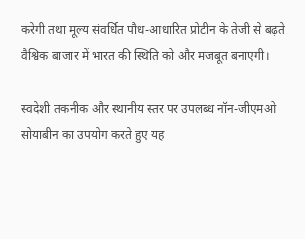करेगी तथा मूल्य संवर्धित पौध-आधारित प्रोटीन के तेजी से बढ़ते वैश्विक बाजार में भारत की स्थिति को और मजबूत बनाएगी।

स्वदेशी तकनीक और स्थानीय स्तर पर उपलब्ध नॉन-जीएमओ सोयाबीन का उपयोग करते हुए यह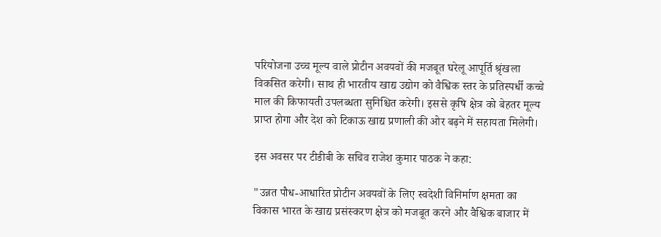परियोजना उच्च मूल्य वाले प्रोटीन अवयवों की मजबूत घरेलू आपूर्ति श्रृंखला विकसित करेगी। साथ ही भारतीय खाद्य उद्योग को वैश्विक स्तर के प्रतिस्पर्धी कच्चे माल की किफायती उपलब्धता सुनिश्चित करेगी। इससे कृषि क्षेत्र को बेहतर मूल्य प्राप्त होगा और देश को टिकाऊ खाद्य प्रणाली की ओर बढ़ने में सहायता मिलेगी।

इस अवसर पर टीडीबी के सचिव राजेश कुमार पाठक ने कहा:

"उन्नत पौध-आधारित प्रोटीन अवयवों के लिए स्वदेशी विनिर्माण क्षमता का विकास भारत के खाद्य प्रसंस्करण क्षेत्र को मजबूत करने और वैश्विक बाजार में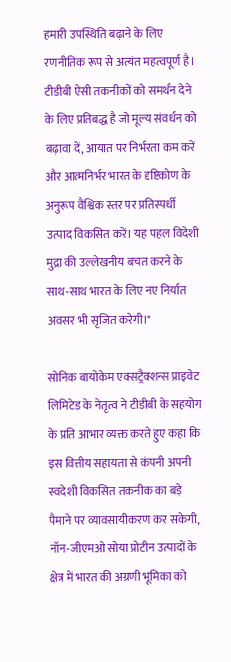हमारी उपस्थिति बढ़ाने के लिए रणनीतिक रूप से अत्यंत महत्वपूर्ण है। टीडीबी ऐसी तकनीकों को समर्थन देने के लिए प्रतिबद्ध है जो मूल्य संवर्धन को बढ़ावा दें, आयात पर निर्भरता कम करें और आत्मनिर्भर भारत के दृष्टिकोण के अनुरूप वैश्विक स्तर पर प्रतिस्पर्धी उत्पाद विकसित करें। यह पहल विदेशी मुद्रा की उल्लेखनीय बचत करने के साथ-साथ भारत के लिए नए निर्यात अवसर भी सृजित करेगी।"

सोनिक बायोकेम एक्सट्रैक्शन्स प्राइवेट लिमिटेड के नेतृत्व ने टीडीबी के सहयोग के प्रति आभार व्यक्त करते हुए कहा कि इस वित्तीय सहायता से कंपनी अपनी स्वदेशी विकसित तकनीक का बड़े पैमाने पर व्यावसायीकरण कर सकेगी, नॉन-जीएमओ सोया प्रोटीन उत्पादों के क्षेत्र में भारत की अग्रणी भूमिका को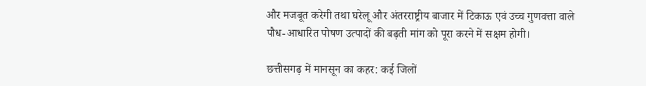और मजबूत करेगी तथा घरेलू और अंतरराष्ट्रीय बाजार में टिकाऊ एवं उच्च गुणवत्ता वाले पौध-आधारित पोषण उत्पादों की बढ़ती मांग को पूरा करने में सक्षम होगी।

छत्तीसगढ़ में मानसून का कहर: कई जिलों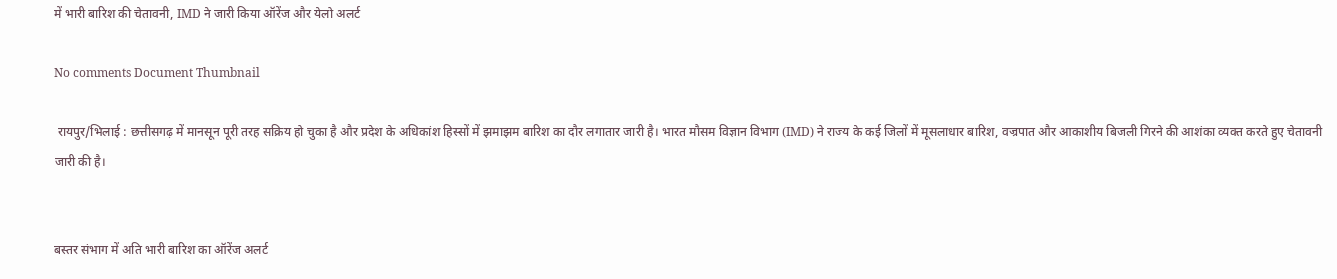में भारी बारिश की चेतावनी, IMD ने जारी किया ऑरेंज और येलो अलर्ट

No comments Document Thumbnail

 रायपुर/भिलाई : छत्तीसगढ़ में मानसून पूरी तरह सक्रिय हो चुका है और प्रदेश के अधिकांश हिस्सों में झमाझम बारिश का दौर लगातार जारी है। भारत मौसम विज्ञान विभाग (IMD) ने राज्य के कई जिलों में मूसलाधार बारिश, वज्रपात और आकाशीय बिजली गिरने की आशंका व्यक्त करते हुए चेतावनी जारी की है।


बस्तर संभाग में अति भारी बारिश का ऑरेंज अलर्ट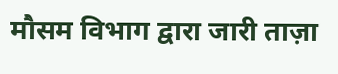मौसम विभाग द्वारा जारी ताज़ा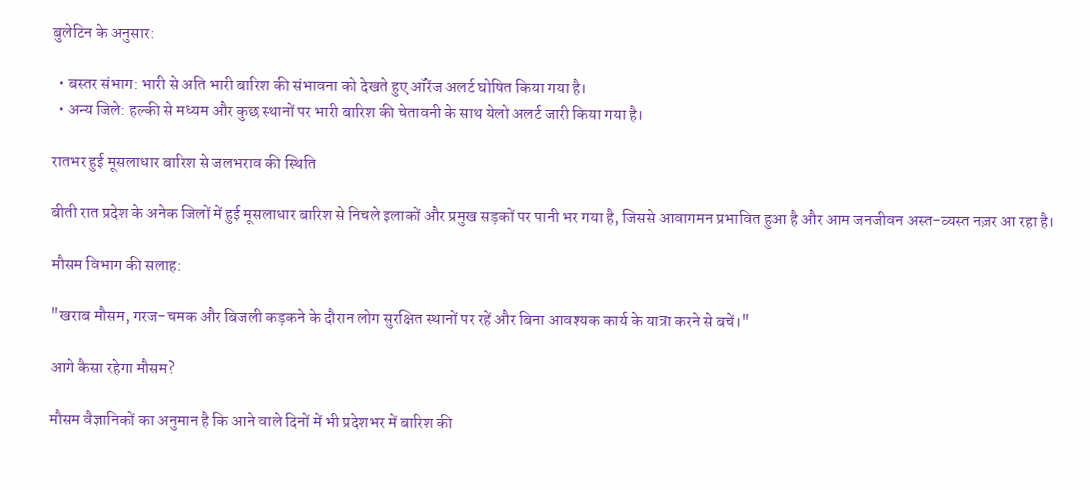बुलेटिन के अनुसार:

  • बस्तर संभाग: भारी से अति भारी बारिश की संभावना को देखते हुए ऑरेंज अलर्ट घोषित किया गया है।
  • अन्य जिले: हल्की से मध्यम और कुछ स्थानों पर भारी बारिश की चेतावनी के साथ येलो अलर्ट जारी किया गया है।

रातभर हुई मूसलाधार बारिश से जलभराव की स्थिति

बीती रात प्रदेश के अनेक जिलों में हुई मूसलाधार बारिश से निचले इलाकों और प्रमुख सड़कों पर पानी भर गया है, जिससे आवागमन प्रभावित हुआ है और आम जनजीवन अस्त-व्यस्त नज़र आ रहा है।

मौसम विभाग की सलाह:

"खराब मौसम, गरज-चमक और बिजली कड़कने के दौरान लोग सुरक्षित स्थानों पर रहें और बिना आवश्यक कार्य के यात्रा करने से बचें।"

आगे कैसा रहेगा मौसम?

मौसम वैज्ञानिकों का अनुमान है कि आने वाले दिनों में भी प्रदेशभर में बारिश की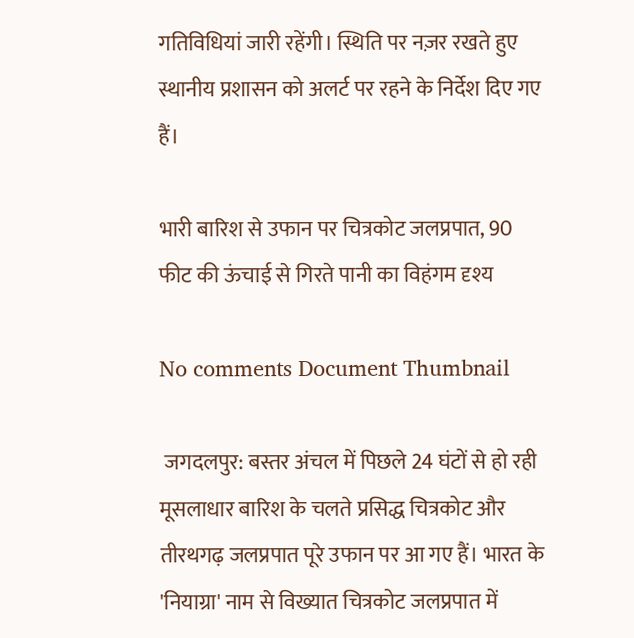गतिविधियां जारी रहेंगी। स्थिति पर नज़र रखते हुए स्थानीय प्रशासन को अलर्ट पर रहने के निर्देश दिए गए हैं।

भारी बारिश से उफान पर चित्रकोट जलप्रपात, 90 फीट की ऊंचाई से गिरते पानी का विहंगम दृश्य

No comments Document Thumbnail

 जगदलपुर: बस्तर अंचल में पिछले 24 घंटों से हो रही मूसलाधार बारिश के चलते प्रसिद्ध चित्रकोट और तीरथगढ़ जलप्रपात पूरे उफान पर आ गए हैं। भारत के 'नियाग्रा' नाम से विख्यात चित्रकोट जलप्रपात में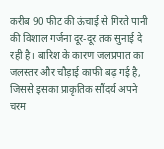करीब 90 फीट की ऊंचाई से गिरते पानी की विशाल गर्जना दूर-दूर तक सुनाई दे रही है। बारिश के कारण जलप्रपात का जलस्तर और चौड़ाई काफी बढ़ गई है, जिससे इसका प्राकृतिक सौंदर्य अपने चरम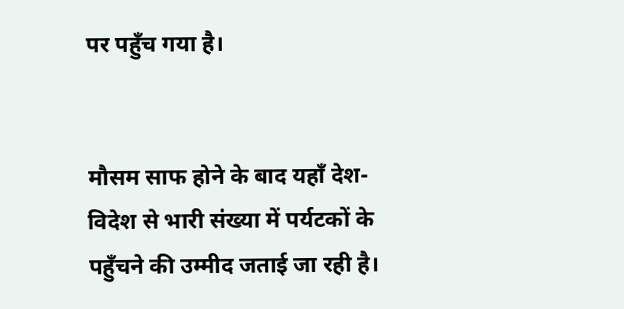पर पहुँच गया है।


मौसम साफ होने के बाद यहाँ देश-विदेश से भारी संख्या में पर्यटकों के पहुँचने की उम्मीद जताई जा रही है।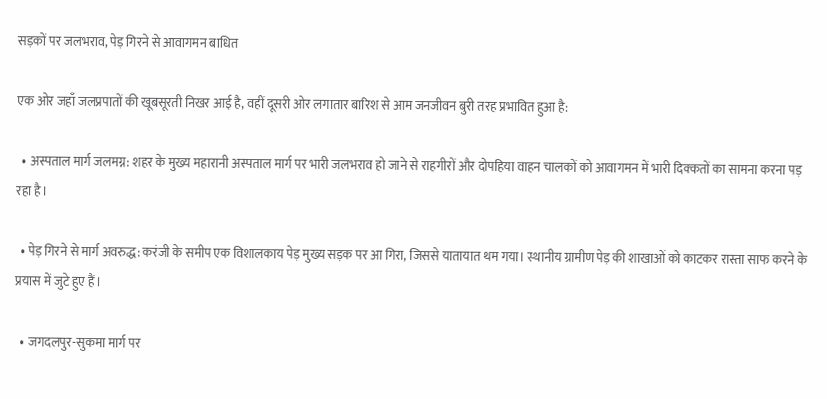सड़कों पर जलभराव, पेड़ गिरने से आवागमन बाधित

एक ओर जहाँ जलप्रपातों की खूबसूरती निखर आई है, वहीं दूसरी ओर लगातार बारिश से आम जनजीवन बुरी तरह प्रभावित हुआ है:

  • अस्पताल मार्ग जलमग्न: शहर के मुख्य महारानी अस्पताल मार्ग पर भारी जलभराव हो जाने से राहगीरों और दोपहिया वाहन चालकों को आवागमन में भारी दिक्कतों का सामना करना पड़ रहा है।

  • पेड़ गिरने से मार्ग अवरुद्ध: करंजी के समीप एक विशालकाय पेड़ मुख्य सड़क पर आ गिरा, जिससे यातायात थम गया। स्थानीय ग्रामीण पेड़ की शाखाओं को काटकर रास्ता साफ करने के प्रयास में जुटे हुए हैं।

  • जगदलपुर-सुकमा मार्ग पर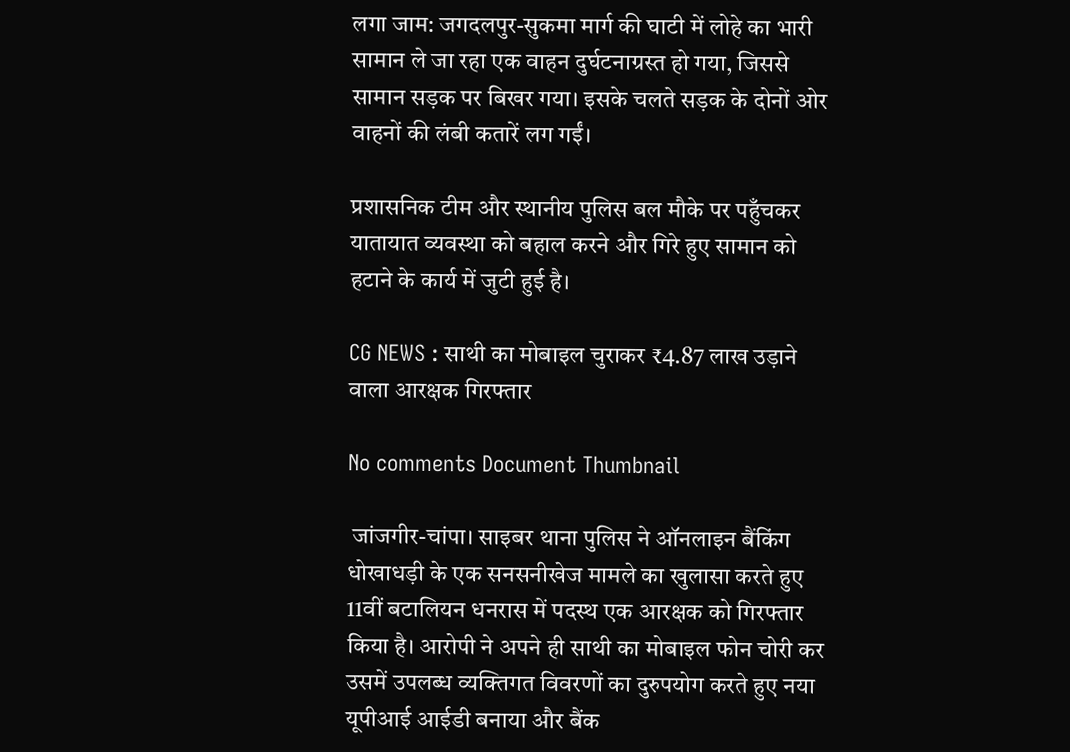लगा जाम: जगदलपुर-सुकमा मार्ग की घाटी में लोहे का भारी सामान ले जा रहा एक वाहन दुर्घटनाग्रस्त हो गया, जिससे सामान सड़क पर बिखर गया। इसके चलते सड़क के दोनों ओर वाहनों की लंबी कतारें लग गईं।

प्रशासनिक टीम और स्थानीय पुलिस बल मौके पर पहुँचकर यातायात व्यवस्था को बहाल करने और गिरे हुए सामान को हटाने के कार्य में जुटी हुई है।

CG NEWS : साथी का मोबाइल चुराकर ₹4.87 लाख उड़ाने वाला आरक्षक गिरफ्तार

No comments Document Thumbnail

 जांजगीर-चांपा। साइबर थाना पुलिस ने ऑनलाइन बैंकिंग धोखाधड़ी के एक सनसनीखेज मामले का खुलासा करते हुए 11वीं बटालियन धनरास में पदस्थ एक आरक्षक को गिरफ्तार किया है। आरोपी ने अपने ही साथी का मोबाइल फोन चोरी कर उसमें उपलब्ध व्यक्तिगत विवरणों का दुरुपयोग करते हुए नया यूपीआई आईडी बनाया और बैंक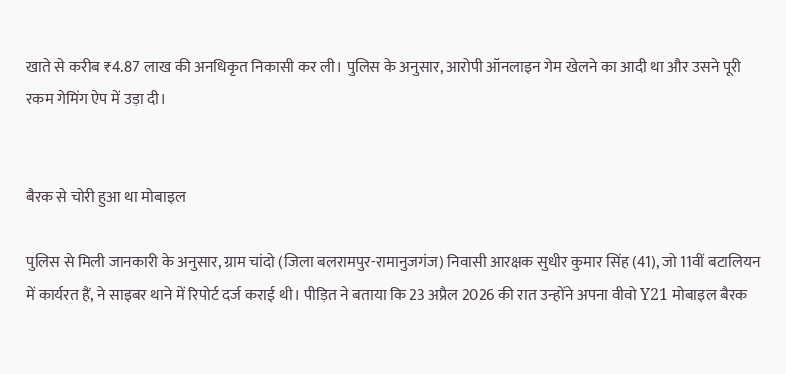खाते से करीब ₹4.87 लाख की अनधिकृत निकासी कर ली। पुलिस के अनुसार, आरोपी ऑनलाइन गेम खेलने का आदी था और उसने पूरी रकम गेमिंग ऐप में उड़ा दी।


बैरक से चोरी हुआ था मोबाइल

पुलिस से मिली जानकारी के अनुसार, ग्राम चांदो (जिला बलरामपुर-रामानुजगंज) निवासी आरक्षक सुधीर कुमार सिंह (41), जो 11वीं बटालियन में कार्यरत हैं, ने साइबर थाने में रिपोर्ट दर्ज कराई थी। पीड़ित ने बताया कि 23 अप्रैल 2026 की रात उन्होंने अपना वीवो Y21 मोबाइल बैरक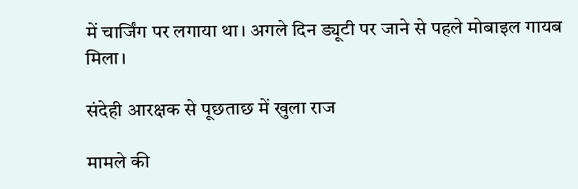में चार्जिंग पर लगाया था। अगले दिन ड्यूटी पर जाने से पहले मोबाइल गायब मिला।

संदेही आरक्षक से पूछताछ में खुला राज

मामले की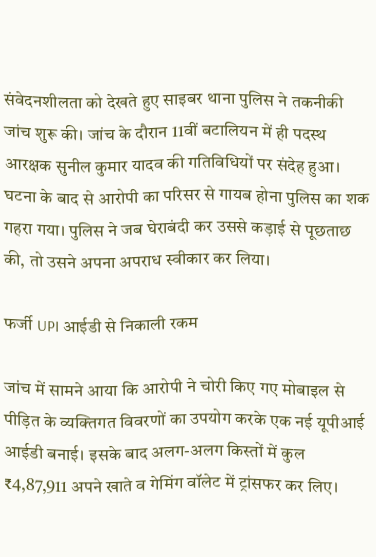संवेदनशीलता को देखते हुए साइबर थाना पुलिस ने तकनीकी जांच शुरू की। जांच के दौरान 11वीं बटालियन में ही पदस्थ आरक्षक सुनील कुमार यादव की गतिविधियों पर संदेह हुआ। घटना के बाद से आरोपी का परिसर से गायब होना पुलिस का शक गहरा गया। पुलिस ने जब घेराबंदी कर उससे कड़ाई से पूछताछ की, तो उसने अपना अपराध स्वीकार कर लिया।

फर्जी UPI आईडी से निकाली रकम

जांच में सामने आया कि आरोपी ने चोरी किए गए मोबाइल से पीड़ित के व्यक्तिगत विवरणों का उपयोग करके एक नई यूपीआई आईडी बनाई। इसके बाद अलग-अलग किस्तों में कुल ₹4,87,911 अपने खाते व गेमिंग वॉलेट में ट्रांसफर कर लिए।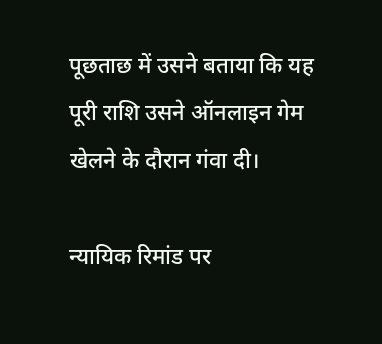पूछताछ में उसने बताया कि यह पूरी राशि उसने ऑनलाइन गेम खेलने के दौरान गंवा दी।

न्यायिक रिमांड पर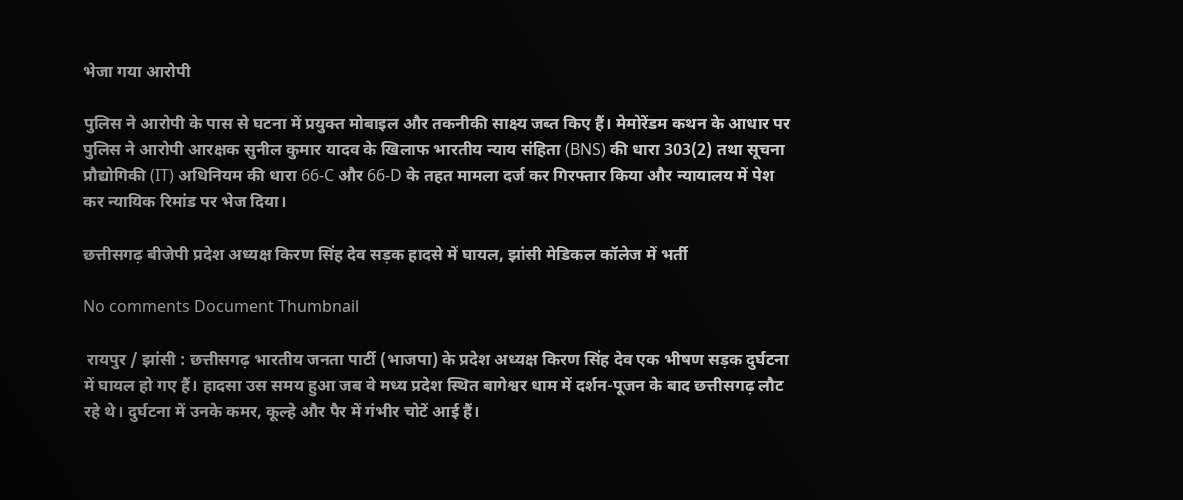भेजा गया आरोपी

पुलिस ने आरोपी के पास से घटना में प्रयुक्त मोबाइल और तकनीकी साक्ष्य जब्त किए हैं। मेमोरेंडम कथन के आधार पर पुलिस ने आरोपी आरक्षक सुनील कुमार यादव के खिलाफ भारतीय न्याय संहिता (BNS) की धारा 303(2) तथा सूचना प्रौद्योगिकी (IT) अधिनियम की धारा 66-C और 66-D के तहत मामला दर्ज कर गिरफ्तार किया और न्यायालय में पेश कर न्यायिक रिमांड पर भेज दिया।

छत्तीसगढ़ बीजेपी प्रदेश अध्यक्ष किरण सिंह देव सड़क हादसे में घायल, झांसी मेडिकल कॉलेज में भर्ती

No comments Document Thumbnail

 रायपुर / झांसी : छत्तीसगढ़ भारतीय जनता पार्टी (भाजपा) के प्रदेश अध्यक्ष किरण सिंह देव एक भीषण सड़क दुर्घटना में घायल हो गए हैं। हादसा उस समय हुआ जब वे मध्य प्रदेश स्थित बागेश्वर धाम में दर्शन-पूजन के बाद छत्तीसगढ़ लौट रहे थे। दुर्घटना में उनके कमर, कूल्हे और पैर में गंभीर चोटें आई हैं।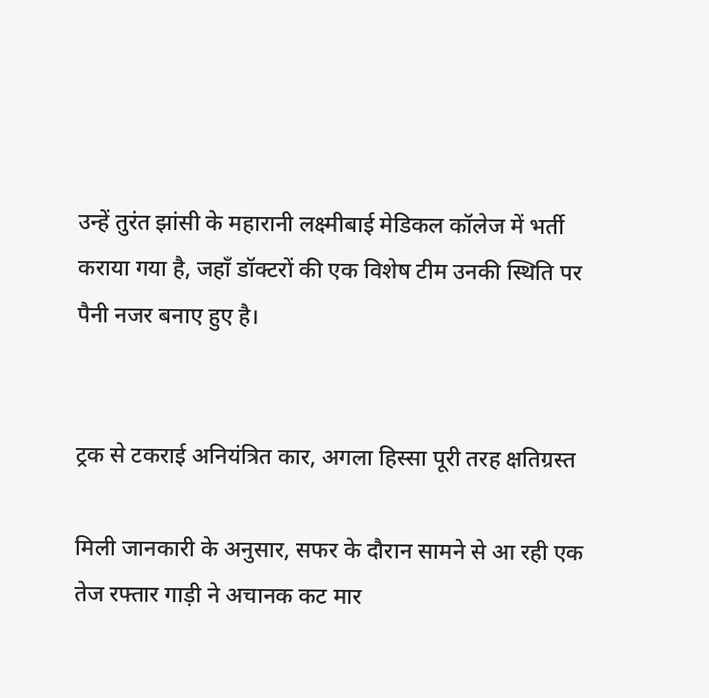उन्हें तुरंत झांसी के महारानी लक्ष्मीबाई मेडिकल कॉलेज में भर्ती कराया गया है, जहाँ डॉक्टरों की एक विशेष टीम उनकी स्थिति पर पैनी नजर बनाए हुए है।


ट्रक से टकराई अनियंत्रित कार, अगला हिस्सा पूरी तरह क्षतिग्रस्त

मिली जानकारी के अनुसार, सफर के दौरान सामने से आ रही एक तेज रफ्तार गाड़ी ने अचानक कट मार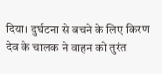दिया। दुर्घटना से बचने के लिए किरण देव के चालक ने वाहन को तुरंत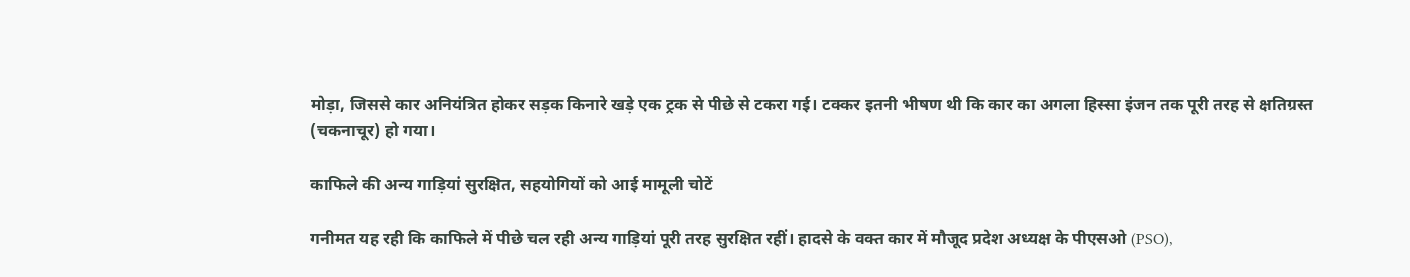मोड़ा, जिससे कार अनियंत्रित होकर सड़क किनारे खड़े एक ट्रक से पीछे से टकरा गई। टक्कर इतनी भीषण थी कि कार का अगला हिस्सा इंजन तक पूरी तरह से क्षतिग्रस्त (चकनाचूर) हो गया।

काफिले की अन्य गाड़ियां सुरक्षित, सहयोगियों को आई मामूली चोटें

गनीमत यह रही कि काफिले में पीछे चल रही अन्य गाड़ियां पूरी तरह सुरक्षित रहीं। हादसे के वक्त कार में मौजूद प्रदेश अध्यक्ष के पीएसओ (PSO),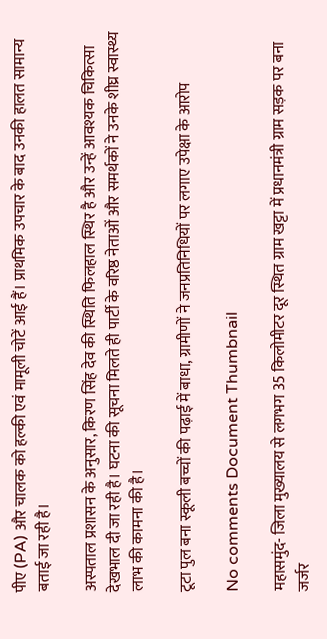पीए (PA) और चालक को हल्की एवं मामूली चोटें आई हैं। प्राथमिक उपचार के बाद उनकी हालत सामान्य बताई जा रही है।

अस्पताल प्रशासन के अनुसार, किरण सिंह देव की स्थिति फिलहाल स्थिर है और उन्हें आवश्यक चिकित्सा देखभाल दी जा रही है। घटना की सूचना मिलते ही पार्टी के वरिष्ठ नेताओं और समर्थकों ने उनके शीघ्र स्वास्थ्य लाभ की कामना की है।

टूटा पुल बना स्कूली बच्चों की पढ़ाई में बाधा, ग्रामीणों ने जनप्रतिनिधियों पर लगाए उपेक्षा के आरोप

No comments Document Thumbnail

महासमुंद- जिला मुख्यालय से लगभग 35 किलोमीटर दूर स्थित ग्राम खट्टा में प्रधानमंत्री ग्राम सड़क पर बना जर्जर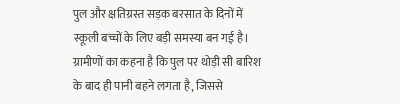पुल और क्षतिग्रस्त सड़क बरसात के दिनों में स्कूली बच्चों के लिए बड़ी समस्या बन गई है। ग्रामीणों का कहना है कि पुल पर थोड़ी सी बारिश के बाद ही पानी बहने लगता है, जिससे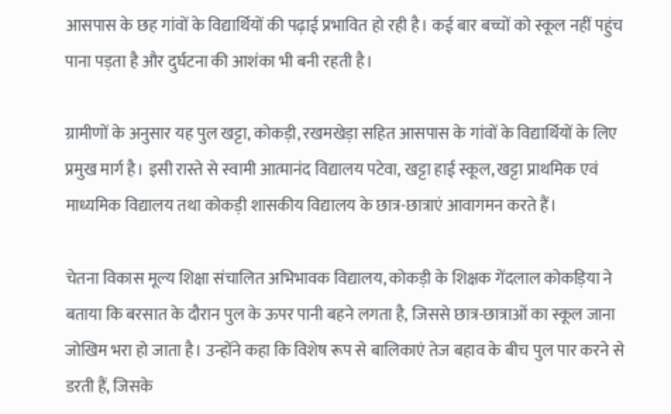आसपास के छह गांवों के विद्यार्थियों की पढ़ाई प्रभावित हो रही है। कई बार बच्चों को स्कूल नहीं पहुंच पाना पड़ता है और दुर्घटना की आशंका भी बनी रहती है।

ग्रामीणों के अनुसार यह पुल खट्टा, कोकड़ी, रखमखेड़ा सहित आसपास के गांवों के विद्यार्थियों के लिए प्रमुख मार्ग है। इसी रास्ते से स्वामी आत्मानंद विद्यालय पटेवा, खट्टा हाई स्कूल, खट्टा प्राथमिक एवं माध्यमिक विद्यालय तथा कोकड़ी शासकीय विद्यालय के छात्र-छात्राएं आवागमन करते हैं।

चेतना विकास मूल्य शिक्षा संचालित अभिभावक विद्यालय, कोकड़ी के शिक्षक गेंदलाल कोकड़िया ने बताया कि बरसात के दौरान पुल के ऊपर पानी बहने लगता है, जिससे छात्र-छात्राओं का स्कूल जाना जोखिम भरा हो जाता है। उन्होंने कहा कि विशेष रूप से बालिकाएं तेज बहाव के बीच पुल पार करने से डरती हैं, जिसके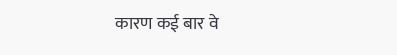कारण कई बार वे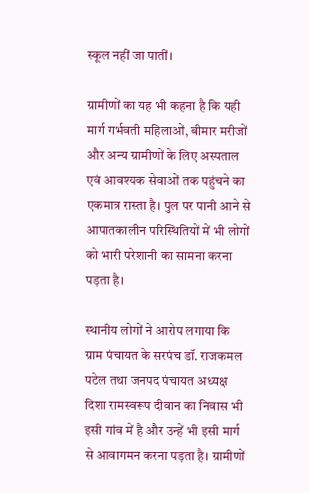स्कूल नहीं जा पातीं।

ग्रामीणों का यह भी कहना है कि यही मार्ग गर्भवती महिलाओं, बीमार मरीजों और अन्य ग्रामीणों के लिए अस्पताल एवं आवश्यक सेवाओं तक पहुंचने का एकमात्र रास्ता है। पुल पर पानी आने से आपातकालीन परिस्थितियों में भी लोगों को भारी परेशानी का सामना करना पड़ता है।

स्थानीय लोगों ने आरोप लगाया कि ग्राम पंचायत के सरपंच डॉ. राजकमल पटेल तथा जनपद पंचायत अध्यक्ष दिशा रामस्वरूप दीवान का निवास भी इसी गांव में है और उन्हें भी इसी मार्ग से आवागमन करना पड़ता है। ग्रामीणों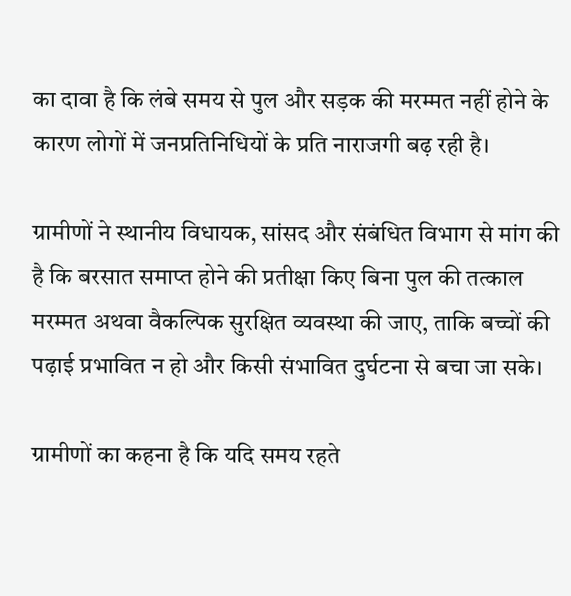का दावा है कि लंबे समय से पुल और सड़क की मरम्मत नहीं होने के कारण लोगों में जनप्रतिनिधियों के प्रति नाराजगी बढ़ रही है।

ग्रामीणों ने स्थानीय विधायक, सांसद और संबंधित विभाग से मांग की है कि बरसात समाप्त होने की प्रतीक्षा किए बिना पुल की तत्काल मरम्मत अथवा वैकल्पिक सुरक्षित व्यवस्था की जाए, ताकि बच्चों की पढ़ाई प्रभावित न हो और किसी संभावित दुर्घटना से बचा जा सके।

ग्रामीणों का कहना है कि यदि समय रहते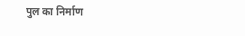पुल का निर्माण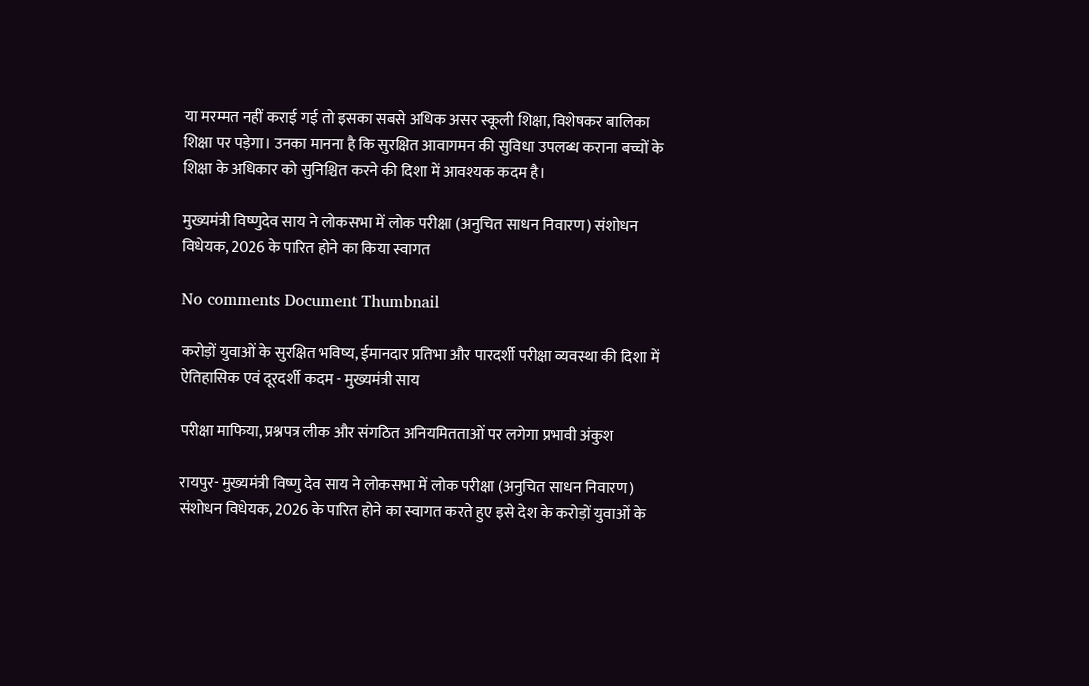या मरम्मत नहीं कराई गई तो इसका सबसे अधिक असर स्कूली शिक्षा, विशेषकर बालिका शिक्षा पर पड़ेगा। उनका मानना है कि सुरक्षित आवागमन की सुविधा उपलब्ध कराना बच्चों के शिक्षा के अधिकार को सुनिश्चित करने की दिशा में आवश्यक कदम है।

मुख्यमंत्री विष्णुदेव साय ने लोकसभा में लोक परीक्षा (अनुचित साधन निवारण) संशोधन विधेयक, 2026 के पारित होने का किया स्वागत

No comments Document Thumbnail

करोड़ों युवाओं के सुरक्षित भविष्य, ईमानदार प्रतिभा और पारदर्शी परीक्षा व्यवस्था की दिशा में  ऐतिहासिक एवं दूरदर्शी कदम - मुख्यमंत्री साय

परीक्षा माफिया, प्रश्नपत्र लीक और संगठित अनियमितताओं पर लगेगा प्रभावी अंकुश

रायपुर- मुख्यमंत्री विष्णु देव साय ने लोकसभा में लोक परीक्षा (अनुचित साधन निवारण) संशोधन विधेयक, 2026 के पारित होने का स्वागत करते हुए इसे देश के करोड़ों युवाओं के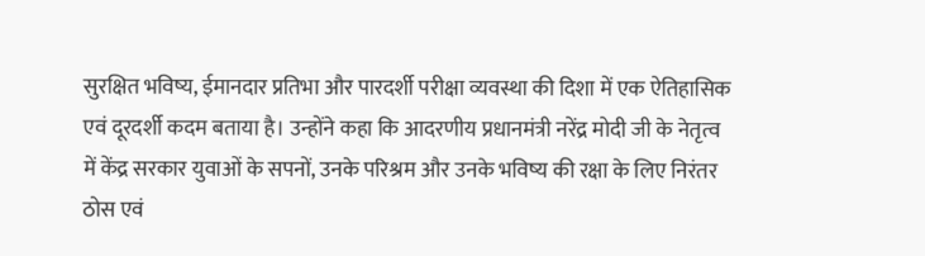सुरक्षित भविष्य, ईमानदार प्रतिभा और पारदर्शी परीक्षा व्यवस्था की दिशा में एक ऐतिहासिक एवं दूरदर्शी कदम बताया है। उन्होंने कहा कि आदरणीय प्रधानमंत्री नरेंद्र मोदी जी के नेतृत्व में केंद्र सरकार युवाओं के सपनों, उनके परिश्रम और उनके भविष्य की रक्षा के लिए निरंतर ठोस एवं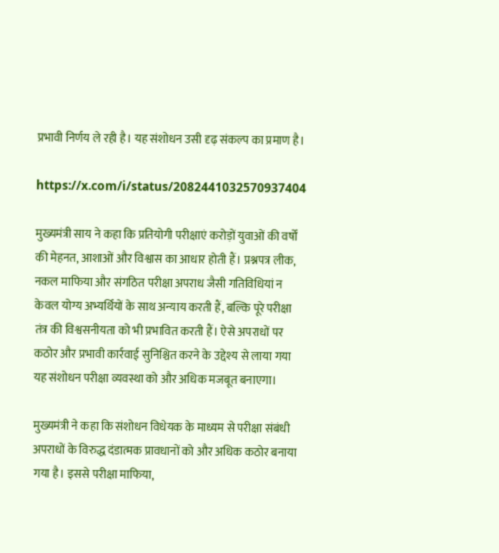प्रभावी निर्णय ले रही है। यह संशोधन उसी दृढ़ संकल्प का प्रमाण है।

https://x.com/i/status/2082441032570937404

मुख्यमंत्री साय ने कहा कि प्रतियोगी परीक्षाएं करोड़ों युवाओं की वर्षों की मेहनत, आशाओं और विश्वास का आधार होती हैं। प्रश्नपत्र लीक, नकल माफिया और संगठित परीक्षा अपराध जैसी गतिविधियां न केवल योग्य अभ्यर्थियों के साथ अन्याय करती हैं, बल्कि पूरे परीक्षा तंत्र की विश्वसनीयता को भी प्रभावित करती हैं। ऐसे अपराधों पर कठोर और प्रभावी कार्रवाई सुनिश्चित करने के उद्देश्य से लाया गया यह संशोधन परीक्षा व्यवस्था को और अधिक मजबूत बनाएगा।

मुख्यमंत्री ने कहा कि संशोधन विधेयक के माध्यम से परीक्षा संबंधी अपराधों के विरुद्ध दंडात्मक प्रावधानों को और अधिक कठोर बनाया गया है। इससे परीक्षा माफिया,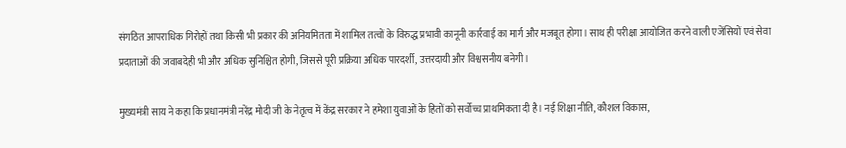संगठित आपराधिक गिरोहों तथा किसी भी प्रकार की अनियमितता में शामिल तत्वों के विरुद्ध प्रभावी कानूनी कार्रवाई का मार्ग और मजबूत होगा। साथ ही परीक्षा आयोजित करने वाली एजेंसियों एवं सेवा प्रदाताओं की जवाबदेही भी और अधिक सुनिश्चित होगी, जिससे पूरी प्रक्रिया अधिक पारदर्शी, उत्तरदायी और विश्वसनीय बनेगी।

मुख्यमंत्री साय ने कहा कि प्रधानमंत्री नरेंद्र मोदी जी के नेतृत्व में केंद्र सरकार ने हमेशा युवाओं के हितों को सर्वोच्च प्राथमिकता दी है। नई शिक्षा नीति, कौशल विकास,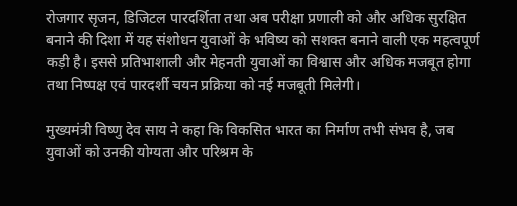रोजगार सृजन, डिजिटल पारदर्शिता तथा अब परीक्षा प्रणाली को और अधिक सुरक्षित बनाने की दिशा में यह संशोधन युवाओं के भविष्य को सशक्त बनाने वाली एक महत्वपूर्ण कड़ी है। इससे प्रतिभाशाली और मेहनती युवाओं का विश्वास और अधिक मजबूत होगा तथा निष्पक्ष एवं पारदर्शी चयन प्रक्रिया को नई मजबूती मिलेगी।

मुख्यमंत्री विष्णु देव साय ने कहा कि विकसित भारत का निर्माण तभी संभव है, जब युवाओं को उनकी योग्यता और परिश्रम के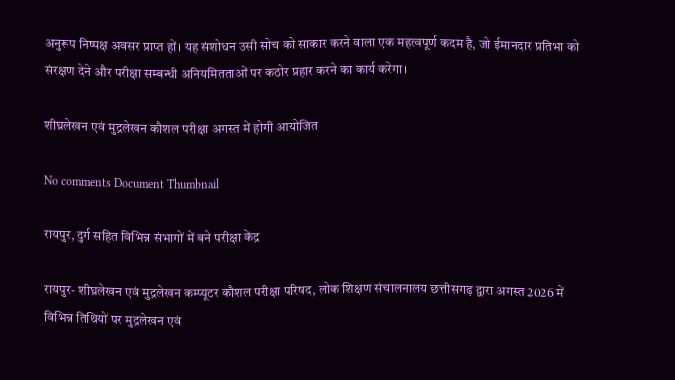अनुरूप निष्पक्ष अवसर प्राप्त हों। यह संशोधन उसी सोच को साकार करने वाला एक महत्वपूर्ण कदम है, जो ईमानदार प्रतिभा को संरक्षण देने और परीक्षा सम्बन्धी अनियमितताओं पर कठोर प्रहार करने का कार्य करेगा।

शीघ्रलेखन एवं मुद्रलेखन कौशल परीक्षा अगस्त में होगी आयोजित

No comments Document Thumbnail

रायपुर, दुर्ग सहित विभिन्न संभागों में बने परीक्षा केंद्र

रायपुर- शीघ्रलेखन एवं मुद्रलेखन कम्प्यूटर कौशल परीक्षा परिषद, लोक शिक्षण संचालनालय छत्तीसगढ़ द्वारा अगस्त 2026 में विभिन्न तिथियों पर मुद्रलेखन एवं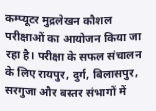कम्प्यूटर मुद्रलेखन कौशल परीक्षाओं का आयोजन किया जा रहा है। परीक्षा के सफल संचालन के लिए रायपुर, दुर्ग, बिलासपुर, सरगुजा और बस्तर संभागों में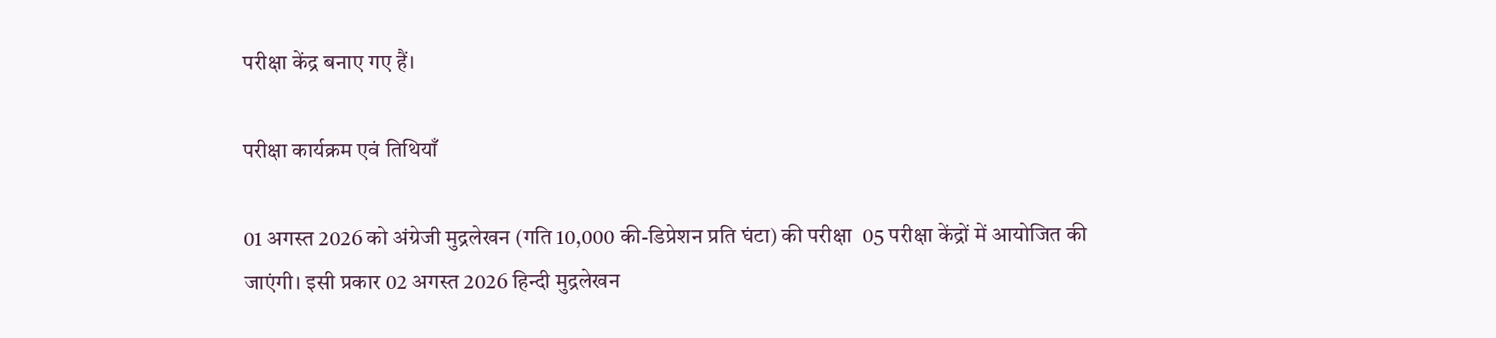परीक्षा केंद्र बनाए गए हैं।

परीक्षा कार्यक्रम एवं तिथियाँ

01 अगस्त 2026 को अंग्रेजी मुद्रलेखन (गति 10,000 की-डिप्रेशन प्रति घंटा) की परीक्षा  05 परीक्षा केंद्रों में आयोजित की जाएंगी। इसी प्रकार 02 अगस्त 2026 हिन्दी मुद्रलेखन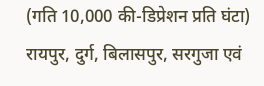(गति 10,000 की-डिप्रेशन प्रति घंटा) रायपुर, दुर्ग, बिलासपुर, सरगुजा एवं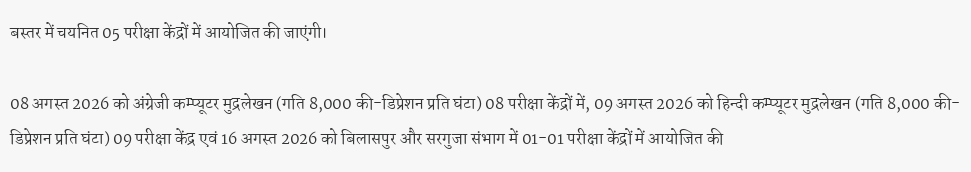बस्तर में चयनित 05 परीक्षा केंद्रों में आयोजित की जाएंगी।

08 अगस्त 2026 को अंग्रेजी कम्प्यूटर मुद्रलेखन (गति 8,000 की-डिप्रेशन प्रति घंटा) 08 परीक्षा केंद्रों में, 09 अगस्त 2026 को हिन्दी कम्प्यूटर मुद्रलेखन (गति 8,000 की-डिप्रेशन प्रति घंटा) 09 परीक्षा केंद्र एवं 16 अगस्त 2026 को बिलासपुर और सरगुजा संभाग में 01-01 परीक्षा केंद्रों में आयोजित की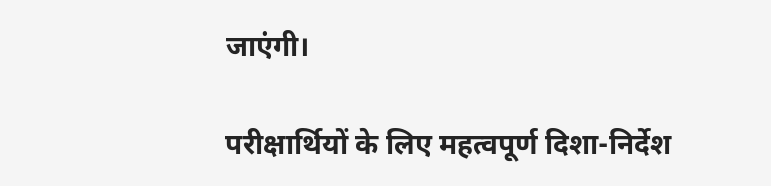जाएंगी।

परीक्षार्थियों के लिए महत्वपूर्ण दिशा-निर्देश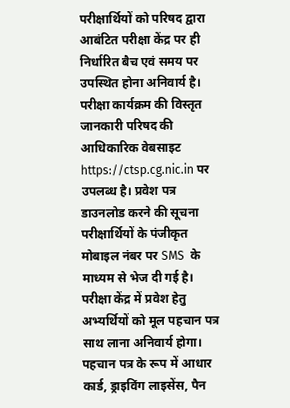परीक्षार्थियों को परिषद द्वारा आबंटित परीक्षा केंद्र पर ही निर्धारित बैच एवं समय पर उपस्थित होना अनिवार्य है। परीक्षा कार्यक्रम की विस्तृत जानकारी परिषद की आधिकारिक वेबसाइट https://ctsp.cg.nic.in पर उपलब्ध है। प्रवेश पत्र डाउनलोड करने की सूचना परीक्षार्थियों के पंजीकृत मोबाइल नंबर पर SMS  के माध्यम से भेज दी गई है। परीक्षा केंद्र में प्रवेश हेतु अभ्यर्थियों को मूल पहचान पत्र साथ लाना अनिवार्य होगा। पहचान पत्र के रूप में आधार कार्ड, ड्राइविंग लाइसेंस, पैन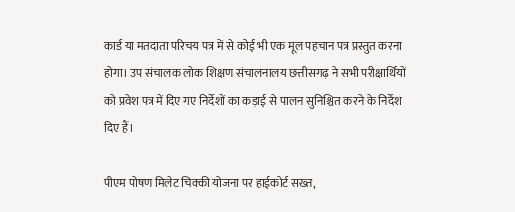कार्ड या मतदाता परिचय पत्र में से कोई भी एक मूल पहचान पत्र प्रस्तुत करना होगा। उप संचालक लोक शिक्षण संचालनालय छत्तीसगढ़ ने सभी परीक्षार्थियों को प्रवेश पत्र में दिए गए निर्देशों का कड़ाई से पालन सुनिश्चित करने के निर्देश दिए हैं।

पीएम पोषण मिलेट चिक्की योजना पर हाईकोर्ट सख्त,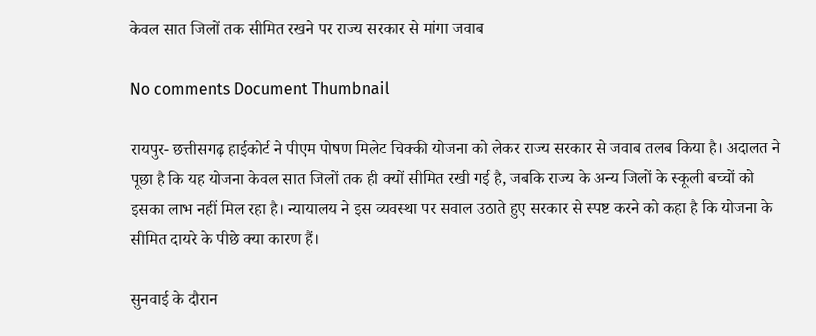केवल सात जिलों तक सीमित रखने पर राज्य सरकार से मांगा जवाब

No comments Document Thumbnail

रायपुर- छत्तीसगढ़ हाईकोर्ट ने पीएम पोषण मिलेट चिक्की योजना को लेकर राज्य सरकार से जवाब तलब किया है। अदालत ने पूछा है कि यह योजना केवल सात जिलों तक ही क्यों सीमित रखी गई है, जबकि राज्य के अन्य जिलों के स्कूली बच्चों को इसका लाभ नहीं मिल रहा है। न्यायालय ने इस व्यवस्था पर सवाल उठाते हुए सरकार से स्पष्ट करने को कहा है कि योजना के सीमित दायरे के पीछे क्या कारण हैं।

सुनवाई के दौरान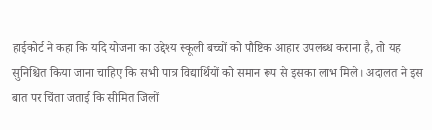हाईकोर्ट ने कहा कि यदि योजना का उद्देश्य स्कूली बच्चों को पौष्टिक आहार उपलब्ध कराना है, तो यह सुनिश्चित किया जाना चाहिए कि सभी पात्र विद्यार्थियों को समान रूप से इसका लाभ मिले। अदालत ने इस बात पर चिंता जताई कि सीमित जिलों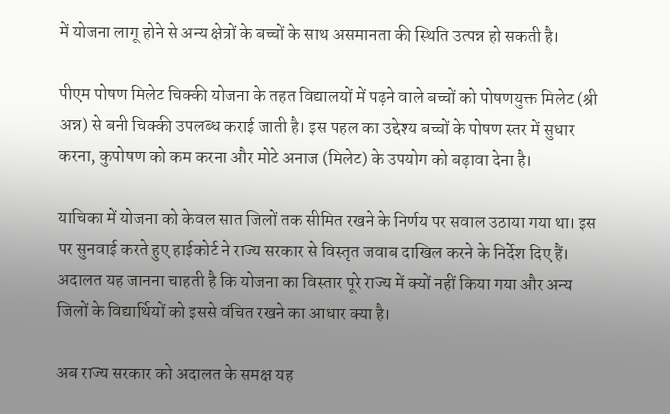में योजना लागू होने से अन्य क्षेत्रों के बच्चों के साथ असमानता की स्थिति उत्पन्न हो सकती है।

पीएम पोषण मिलेट चिक्की योजना के तहत विद्यालयों में पढ़ने वाले बच्चों को पोषणयुक्त मिलेट (श्री अन्न) से बनी चिक्की उपलब्ध कराई जाती है। इस पहल का उद्देश्य बच्चों के पोषण स्तर में सुधार करना, कुपोषण को कम करना और मोटे अनाज (मिलेट) के उपयोग को बढ़ावा देना है।

याचिका में योजना को केवल सात जिलों तक सीमित रखने के निर्णय पर सवाल उठाया गया था। इस पर सुनवाई करते हुए हाईकोर्ट ने राज्य सरकार से विस्तृत जवाब दाखिल करने के निर्देश दिए हैं। अदालत यह जानना चाहती है कि योजना का विस्तार पूरे राज्य में क्यों नहीं किया गया और अन्य जिलों के विद्यार्थियों को इससे वंचित रखने का आधार क्या है।

अब राज्य सरकार को अदालत के समक्ष यह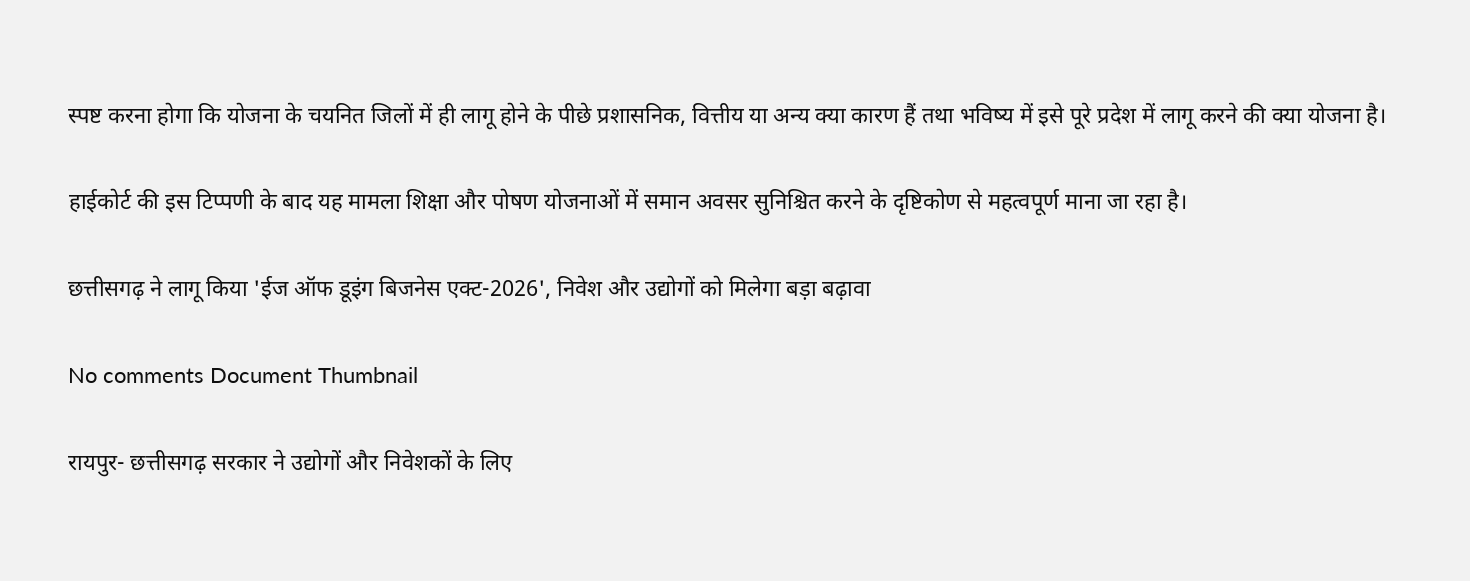स्पष्ट करना होगा कि योजना के चयनित जिलों में ही लागू होने के पीछे प्रशासनिक, वित्तीय या अन्य क्या कारण हैं तथा भविष्य में इसे पूरे प्रदेश में लागू करने की क्या योजना है।

हाईकोर्ट की इस टिप्पणी के बाद यह मामला शिक्षा और पोषण योजनाओं में समान अवसर सुनिश्चित करने के दृष्टिकोण से महत्वपूर्ण माना जा रहा है।

छत्तीसगढ़ ने लागू किया 'ईज ऑफ डूइंग बिजनेस एक्ट-2026', निवेश और उद्योगों को मिलेगा बड़ा बढ़ावा

No comments Document Thumbnail

रायपुर- छत्तीसगढ़ सरकार ने उद्योगों और निवेशकों के लिए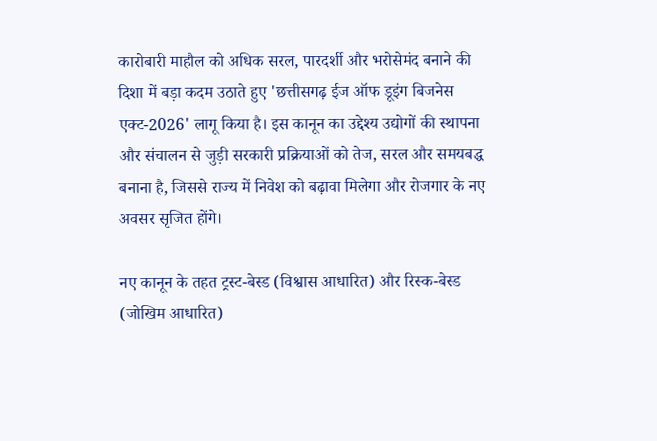कारोबारी माहौल को अधिक सरल, पारदर्शी और भरोसेमंद बनाने की दिशा में बड़ा कदम उठाते हुए 'छत्तीसगढ़ ईज ऑफ डूइंग बिजनेस एक्ट-2026' लागू किया है। इस कानून का उद्देश्य उद्योगों की स्थापना और संचालन से जुड़ी सरकारी प्रक्रियाओं को तेज, सरल और समयबद्ध बनाना है, जिससे राज्य में निवेश को बढ़ावा मिलेगा और रोजगार के नए अवसर सृजित होंगे।

नए कानून के तहत ट्रस्ट-बेस्ड (विश्वास आधारित) और रिस्क-बेस्ड (जोखिम आधारित)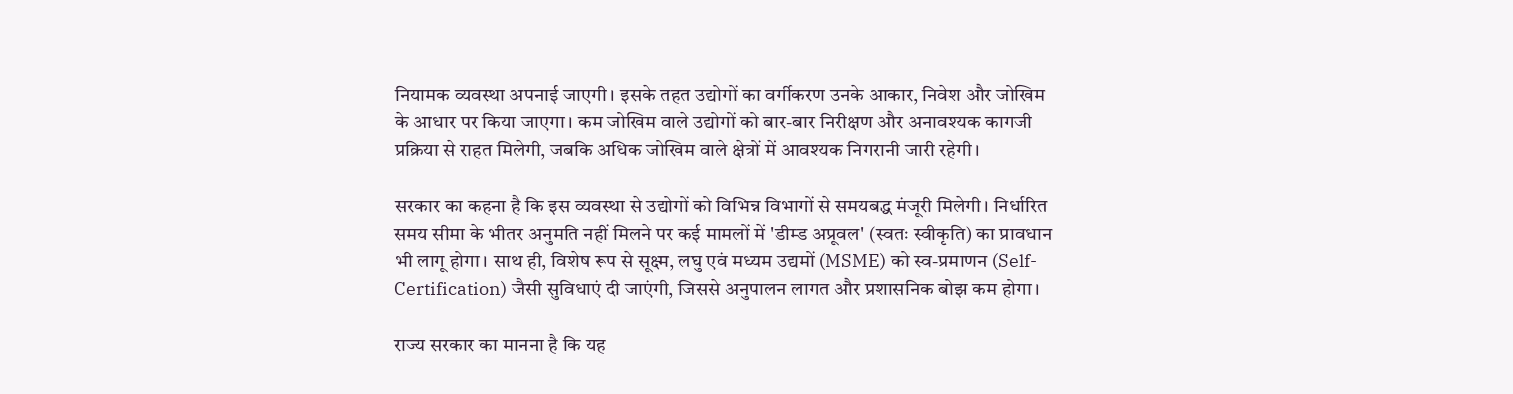नियामक व्यवस्था अपनाई जाएगी। इसके तहत उद्योगों का वर्गीकरण उनके आकार, निवेश और जोखिम के आधार पर किया जाएगा। कम जोखिम वाले उद्योगों को बार-बार निरीक्षण और अनावश्यक कागजी प्रक्रिया से राहत मिलेगी, जबकि अधिक जोखिम वाले क्षेत्रों में आवश्यक निगरानी जारी रहेगी।

सरकार का कहना है कि इस व्यवस्था से उद्योगों को विभिन्न विभागों से समयबद्ध मंजूरी मिलेगी। निर्धारित समय सीमा के भीतर अनुमति नहीं मिलने पर कई मामलों में 'डीम्ड अप्रूवल' (स्वतः स्वीकृति) का प्रावधान भी लागू होगा। साथ ही, विशेष रूप से सूक्ष्म, लघु एवं मध्यम उद्यमों (MSME) को स्व-प्रमाणन (Self-Certification) जैसी सुविधाएं दी जाएंगी, जिससे अनुपालन लागत और प्रशासनिक बोझ कम होगा।

राज्य सरकार का मानना है कि यह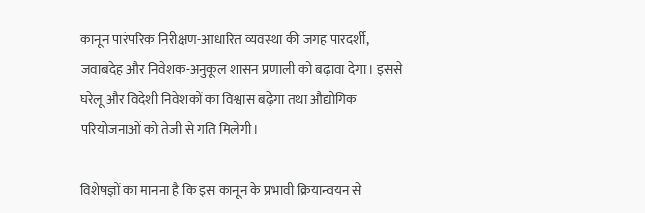कानून पारंपरिक निरीक्षण-आधारित व्यवस्था की जगह पारदर्शी, जवाबदेह और निवेशक-अनुकूल शासन प्रणाली को बढ़ावा देगा। इससे घरेलू और विदेशी निवेशकों का विश्वास बढ़ेगा तथा औद्योगिक परियोजनाओं को तेजी से गति मिलेगी।

विशेषज्ञों का मानना है कि इस कानून के प्रभावी क्रियान्वयन से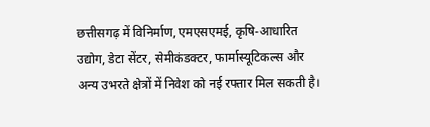छत्तीसगढ़ में विनिर्माण, एमएसएमई, कृषि-आधारित उद्योग, डेटा सेंटर, सेमीकंडक्टर, फार्मास्यूटिकल्स और अन्य उभरते क्षेत्रों में निवेश को नई रफ्तार मिल सकती है।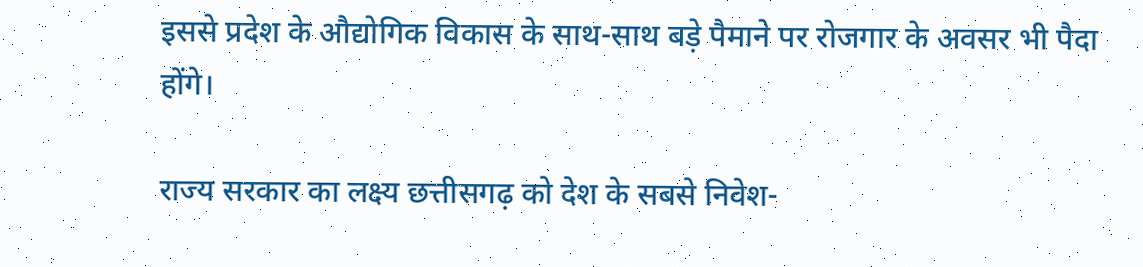इससे प्रदेश के औद्योगिक विकास के साथ-साथ बड़े पैमाने पर रोजगार के अवसर भी पैदा होंगे।

राज्य सरकार का लक्ष्य छत्तीसगढ़ को देश के सबसे निवेश-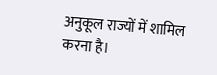अनुकूल राज्यों में शामिल करना है।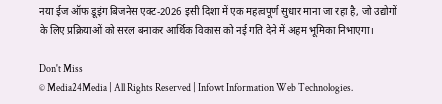नया ईज ऑफ डूइंग बिजनेस एक्ट-2026 इसी दिशा में एक महत्वपूर्ण सुधार माना जा रहा है, जो उद्योगों के लिए प्रक्रियाओं को सरल बनाकर आर्थिक विकास को नई गति देने में अहम भूमिका निभाएगा।

Don't Miss
© Media24Media | All Rights Reserved | Infowt Information Web Technologies.